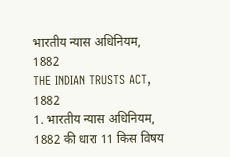भारतीय न्यास अधिनियम, 1882
THE INDIAN TRUSTS ACT, 1882
1. भारतीय न्यास अधिनियम, 1882 की धारा 11 किस विषय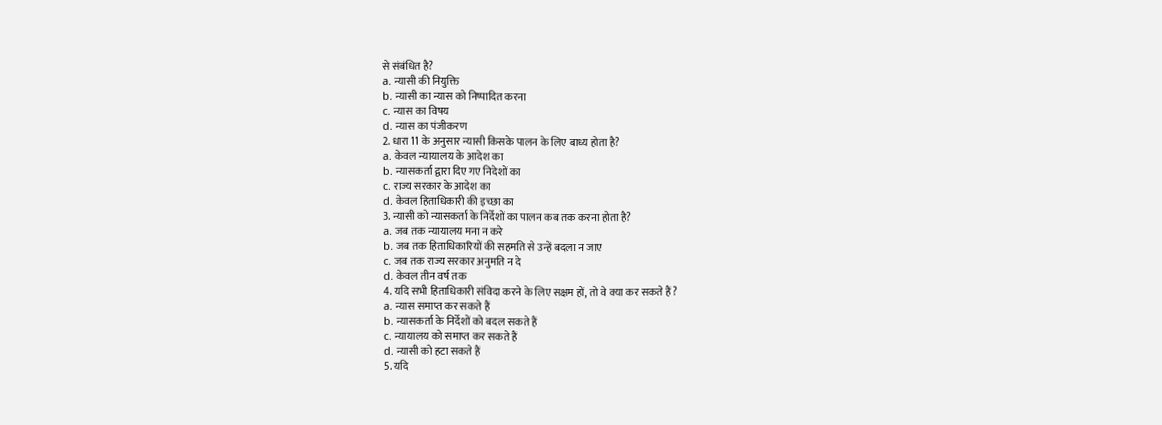से संबंधित है?
a. न्यासी की नियुक्ति
b. न्यासी का न्यास को निष्पादित करना
c. न्यास का विषय
d. न्यास का पंजीकरण
2. धारा 11 के अनुसार न्यासी किसके पालन के लिए बाध्य होता है?
a. केवल न्यायालय के आदेश का
b. न्यासकर्ता द्वारा दिए गए निदेशों का
c. राज्य सरकार के आदेश का
d. केवल हिताधिकारी की इच्छा का
3. न्यासी को न्यासकर्ता के निर्देशों का पालन कब तक करना होता है?
a. जब तक न्यायालय मना न करे
b. जब तक हिताधिकारियों की सहमति से उन्हें बदला न जाए
c. जब तक राज्य सरकार अनुमति न दे
d. केवल तीन वर्ष तक
4. यदि सभी हिताधिकारी संविदा करने के लिए सक्षम हों, तो वे क्या कर सकते हैं?
a. न्यास समाप्त कर सकते हैं
b. न्यासकर्ता के निर्देशों को बदल सकते हैं
c. न्यायालय को समाप्त कर सकते हैं
d. न्यासी को हटा सकते हैं
5. यदि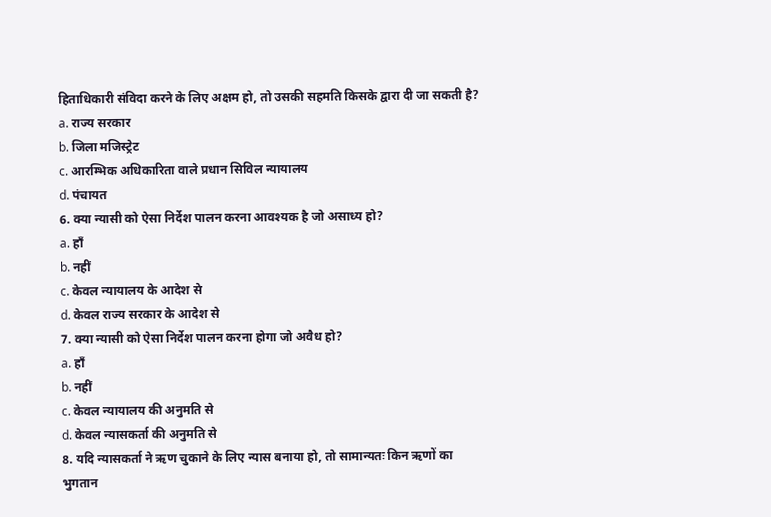हिताधिकारी संविदा करने के लिए अक्षम हो, तो उसकी सहमति किसके द्वारा दी जा सकती है?
a. राज्य सरकार
b. जिला मजिस्ट्रेट
c. आरम्भिक अधिकारिता वाले प्रधान सिविल न्यायालय
d. पंचायत
6. क्या न्यासी को ऐसा निर्देश पालन करना आवश्यक है जो असाध्य हो?
a. हाँ
b. नहीं
c. केवल न्यायालय के आदेश से
d. केवल राज्य सरकार के आदेश से
7. क्या न्यासी को ऐसा निर्देश पालन करना होगा जो अवैध हो?
a. हाँ
b. नहीं
c. केवल न्यायालय की अनुमति से
d. केवल न्यासकर्ता की अनुमति से
8. यदि न्यासकर्ता ने ऋण चुकाने के लिए न्यास बनाया हो, तो सामान्यतः किन ऋणों का भुगतान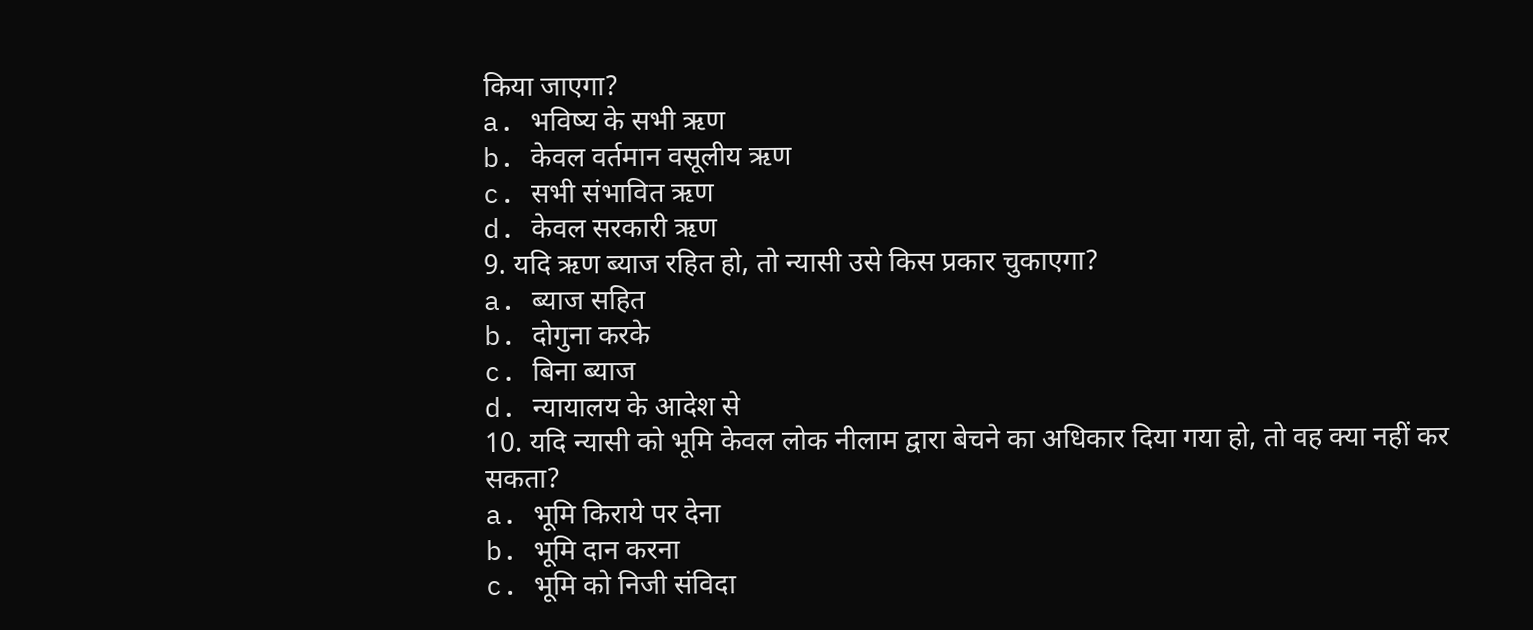किया जाएगा?
a. भविष्य के सभी ऋण
b. केवल वर्तमान वसूलीय ऋण
c. सभी संभावित ऋण
d. केवल सरकारी ऋण
9. यदि ऋण ब्याज रहित हो, तो न्यासी उसे किस प्रकार चुकाएगा?
a. ब्याज सहित
b. दोगुना करके
c. बिना ब्याज
d. न्यायालय के आदेश से
10. यदि न्यासी को भूमि केवल लोक नीलाम द्वारा बेचने का अधिकार दिया गया हो, तो वह क्या नहीं कर सकता?
a. भूमि किराये पर देना
b. भूमि दान करना
c. भूमि को निजी संविदा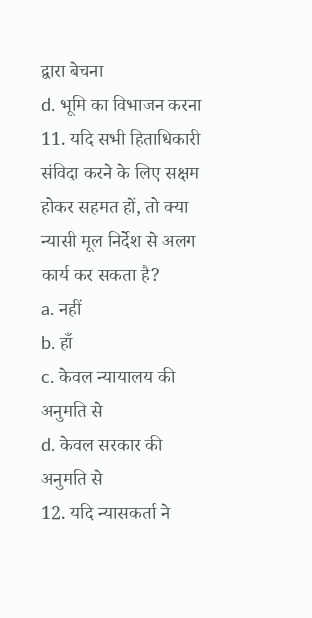द्वारा बेचना
d. भूमि का विभाजन करना
11. यदि सभी हिताधिकारी संविदा करने के लिए सक्षम होकर सहमत हों, तो क्या न्यासी मूल निर्देश से अलग कार्य कर सकता है?
a. नहीं
b. हाँ
c. केवल न्यायालय की अनुमति से
d. केवल सरकार की अनुमति से
12. यदि न्यासकर्ता ने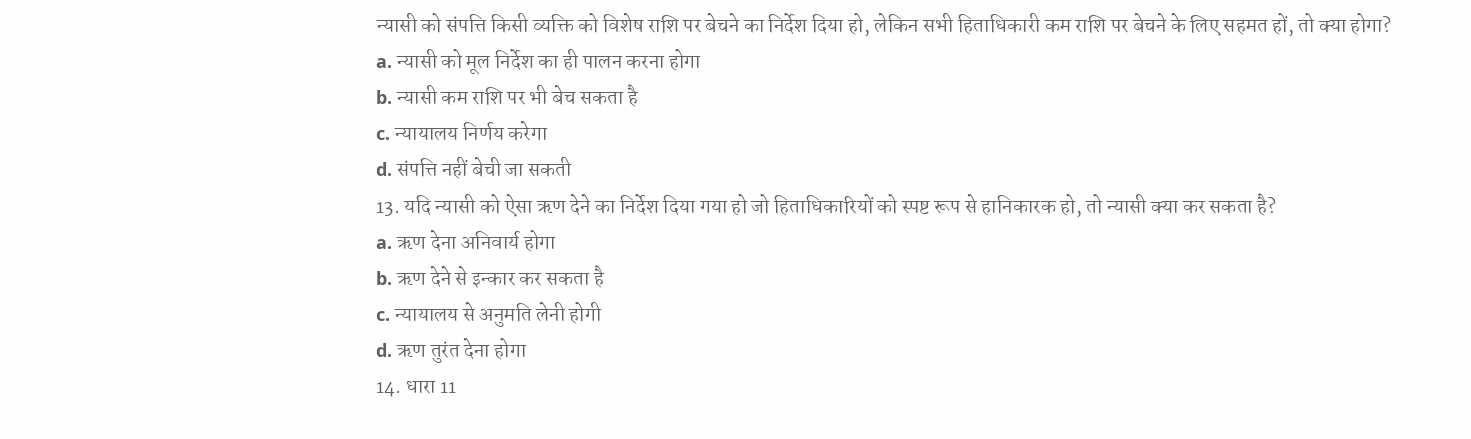न्यासी को संपत्ति किसी व्यक्ति को विशेष राशि पर बेचने का निर्देश दिया हो, लेकिन सभी हिताधिकारी कम राशि पर बेचने के लिए सहमत हों, तो क्या होगा?
a. न्यासी को मूल निर्देश का ही पालन करना होगा
b. न्यासी कम राशि पर भी बेच सकता है
c. न्यायालय निर्णय करेगा
d. संपत्ति नहीं बेची जा सकती
13. यदि न्यासी को ऐसा ऋण देने का निर्देश दिया गया हो जो हिताधिकारियों को स्पष्ट रूप से हानिकारक हो, तो न्यासी क्या कर सकता है?
a. ऋण देना अनिवार्य होगा
b. ऋण देने से इन्कार कर सकता है
c. न्यायालय से अनुमति लेनी होगी
d. ऋण तुरंत देना होगा
14. धारा 11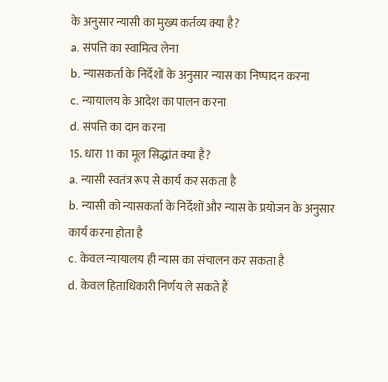के अनुसार न्यासी का मुख्य कर्तव्य क्या है?
a. संपत्ति का स्वामित्व लेना
b. न्यासकर्ता के निर्देशों के अनुसार न्यास का निष्पादन करना
c. न्यायालय के आदेश का पालन करना
d. संपत्ति का दान करना
15. धारा 11 का मूल सिद्धांत क्या है?
a. न्यासी स्वतंत्र रूप से कार्य कर सकता है
b. न्यासी को न्यासकर्ता के निर्देशों और न्यास के प्रयोजन के अनुसार कार्य करना होता है
c. केवल न्यायालय ही न्यास का संचालन कर सकता है
d. केवल हिताधिकारी निर्णय ले सकते हैं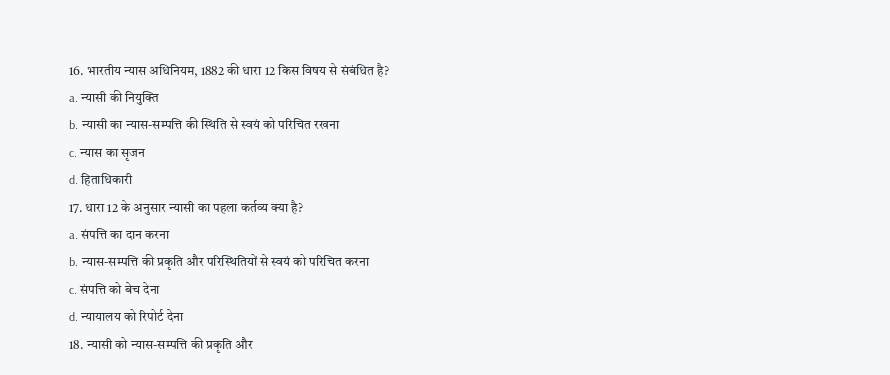16. भारतीय न्यास अधिनियम, 1882 की धारा 12 किस विषय से संबंधित है?
a. न्यासी की नियुक्ति
b. न्यासी का न्यास-सम्पत्ति की स्थिति से स्वयं को परिचित रखना
c. न्यास का सृजन
d. हिताधिकारी
17. धारा 12 के अनुसार न्यासी का पहला कर्तव्य क्या है?
a. संपत्ति का दान करना
b. न्यास-सम्पत्ति की प्रकृति और परिस्थितियों से स्वयं को परिचित करना
c. संपत्ति को बेच देना
d. न्यायालय को रिपोर्ट देना
18. न्यासी को न्यास-सम्पत्ति की प्रकृति और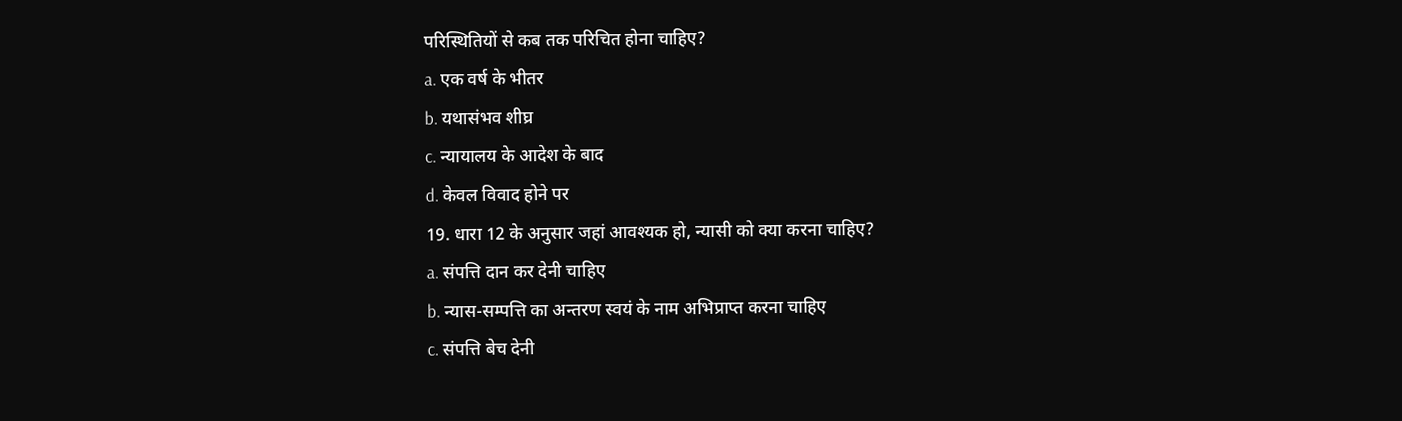परिस्थितियों से कब तक परिचित होना चाहिए?
a. एक वर्ष के भीतर
b. यथासंभव शीघ्र
c. न्यायालय के आदेश के बाद
d. केवल विवाद होने पर
19. धारा 12 के अनुसार जहां आवश्यक हो, न्यासी को क्या करना चाहिए?
a. संपत्ति दान कर देनी चाहिए
b. न्यास-सम्पत्ति का अन्तरण स्वयं के नाम अभिप्राप्त करना चाहिए
c. संपत्ति बेच देनी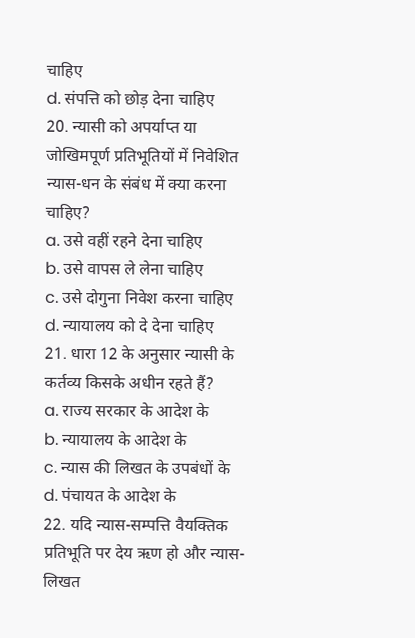चाहिए
d. संपत्ति को छोड़ देना चाहिए
20. न्यासी को अपर्याप्त या जोखिमपूर्ण प्रतिभूतियों में निवेशित न्यास-धन के संबंध में क्या करना चाहिए?
a. उसे वहीं रहने देना चाहिए
b. उसे वापस ले लेना चाहिए
c. उसे दोगुना निवेश करना चाहिए
d. न्यायालय को दे देना चाहिए
21. धारा 12 के अनुसार न्यासी के कर्तव्य किसके अधीन रहते हैं?
a. राज्य सरकार के आदेश के
b. न्यायालय के आदेश के
c. न्यास की लिखत के उपबंधों के
d. पंचायत के आदेश के
22. यदि न्यास-सम्पत्ति वैयक्तिक प्रतिभूति पर देय ऋण हो और न्यास-लिखत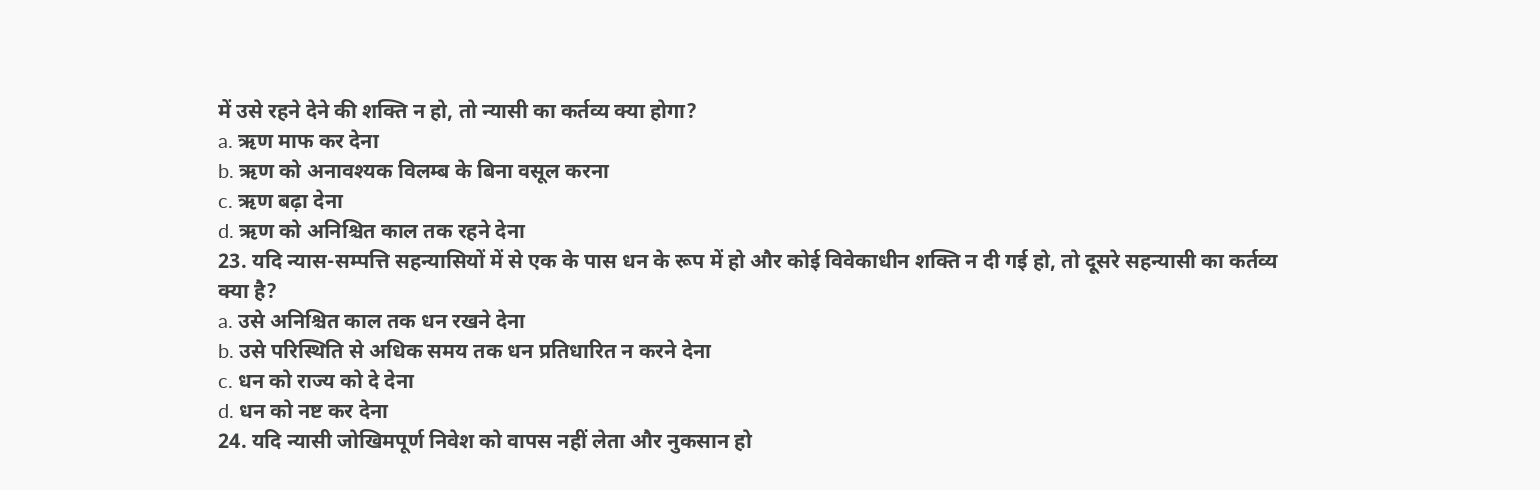में उसे रहने देने की शक्ति न हो, तो न्यासी का कर्तव्य क्या होगा?
a. ऋण माफ कर देना
b. ऋण को अनावश्यक विलम्ब के बिना वसूल करना
c. ऋण बढ़ा देना
d. ऋण को अनिश्चित काल तक रहने देना
23. यदि न्यास-सम्पत्ति सहन्यासियों में से एक के पास धन के रूप में हो और कोई विवेकाधीन शक्ति न दी गई हो, तो दूसरे सहन्यासी का कर्तव्य क्या है?
a. उसे अनिश्चित काल तक धन रखने देना
b. उसे परिस्थिति से अधिक समय तक धन प्रतिधारित न करने देना
c. धन को राज्य को दे देना
d. धन को नष्ट कर देना
24. यदि न्यासी जोखिमपूर्ण निवेश को वापस नहीं लेता और नुकसान हो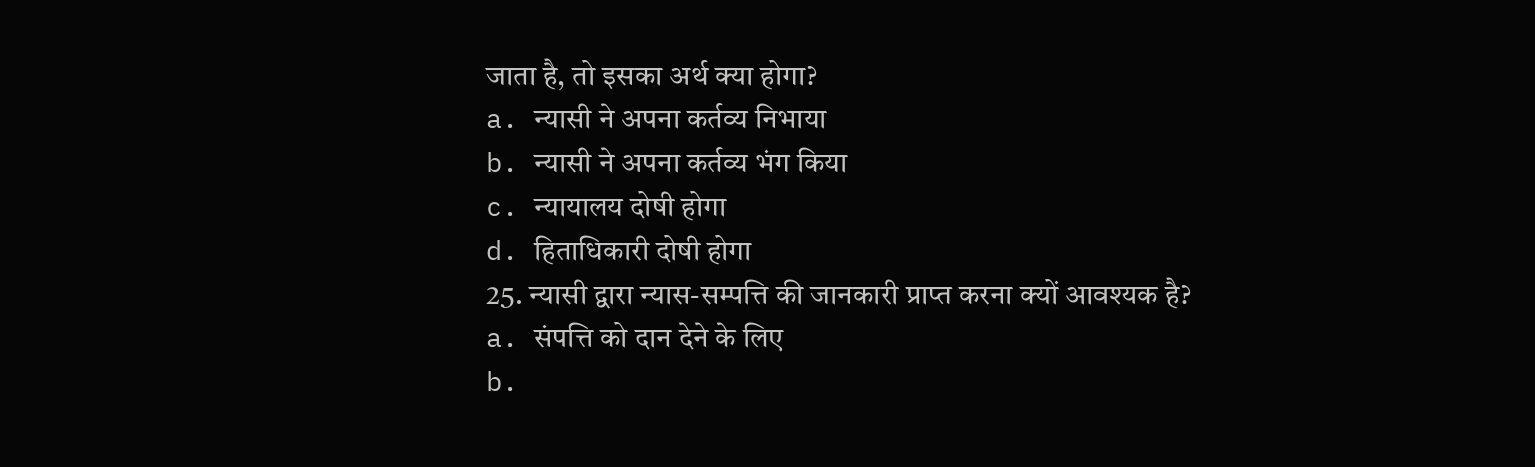जाता है, तो इसका अर्थ क्या होगा?
a. न्यासी ने अपना कर्तव्य निभाया
b. न्यासी ने अपना कर्तव्य भंग किया
c. न्यायालय दोषी होगा
d. हिताधिकारी दोषी होगा
25. न्यासी द्वारा न्यास-सम्पत्ति की जानकारी प्राप्त करना क्यों आवश्यक है?
a. संपत्ति को दान देने के लिए
b.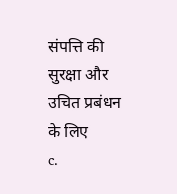संपत्ति की सुरक्षा और उचित प्रबंधन के लिए
c.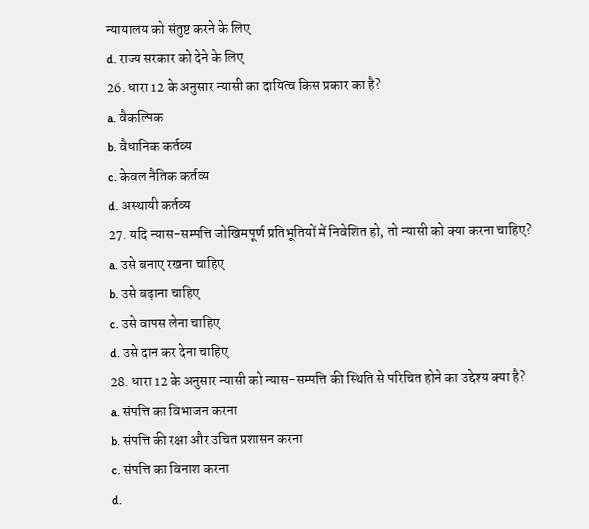न्यायालय को संतुष्ट करने के लिए
d. राज्य सरकार को देने के लिए
26. धारा 12 के अनुसार न्यासी का दायित्व किस प्रकार का है?
a. वैकल्पिक
b. वैधानिक कर्तव्य
c. केवल नैतिक कर्तव्य
d. अस्थायी कर्तव्य
27. यदि न्यास-सम्पत्ति जोखिमपूर्ण प्रतिभूतियों में निवेशित हो, तो न्यासी को क्या करना चाहिए?
a. उसे बनाए रखना चाहिए
b. उसे बढ़ाना चाहिए
c. उसे वापस लेना चाहिए
d. उसे दान कर देना चाहिए
28. धारा 12 के अनुसार न्यासी को न्यास-सम्पत्ति की स्थिति से परिचित होने का उद्देश्य क्या है?
a. संपत्ति का विभाजन करना
b. संपत्ति की रक्षा और उचित प्रशासन करना
c. संपत्ति का विनाश करना
d.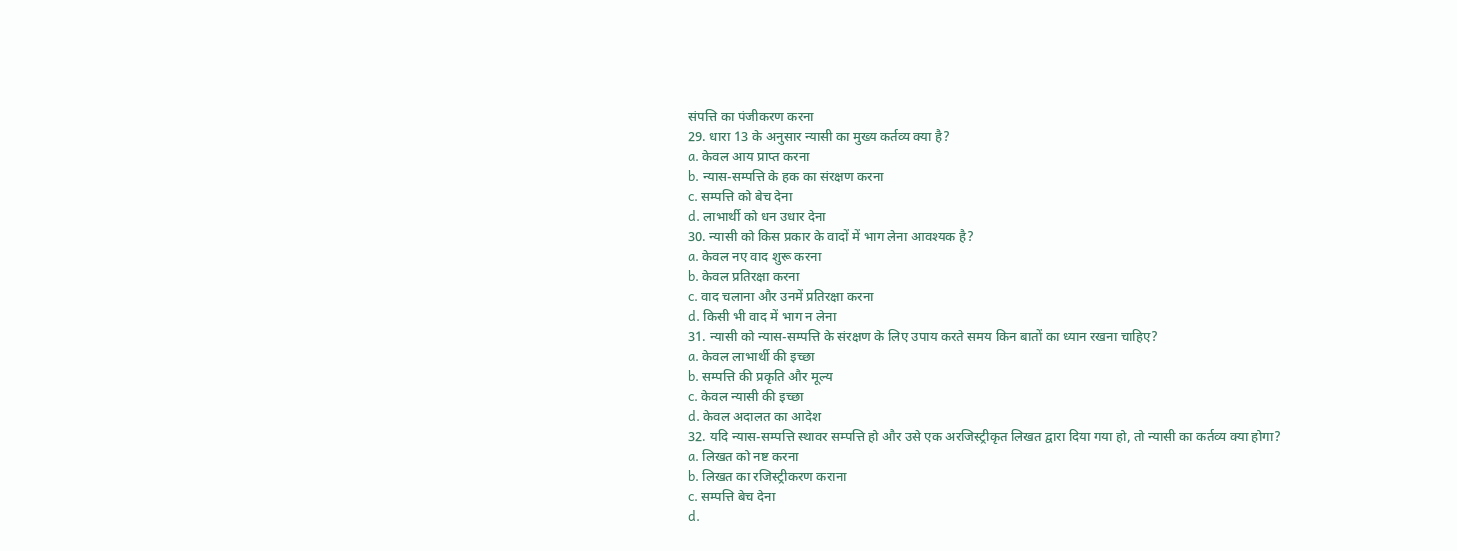संपत्ति का पंजीकरण करना
29. धारा 13 के अनुसार न्यासी का मुख्य कर्तव्य क्या है?
a. केवल आय प्राप्त करना
b. न्यास-सम्पत्ति के हक का संरक्षण करना
c. सम्पत्ति को बेच देना
d. लाभार्थी को धन उधार देना
30. न्यासी को किस प्रकार के वादों में भाग लेना आवश्यक है?
a. केवल नए वाद शुरू करना
b. केवल प्रतिरक्षा करना
c. वाद चलाना और उनमें प्रतिरक्षा करना
d. किसी भी वाद में भाग न लेना
31. न्यासी को न्यास-सम्पत्ति के संरक्षण के लिए उपाय करते समय किन बातों का ध्यान रखना चाहिए?
a. केवल लाभार्थी की इच्छा
b. सम्पत्ति की प्रकृति और मूल्य
c. केवल न्यासी की इच्छा
d. केवल अदालत का आदेश
32. यदि न्यास-सम्पत्ति स्थावर सम्पत्ति हो और उसे एक अरजिस्ट्रीकृत लिखत द्वारा दिया गया हो, तो न्यासी का कर्तव्य क्या होगा?
a. लिखत को नष्ट करना
b. लिखत का रजिस्ट्रीकरण कराना
c. सम्पत्ति बेच देना
d.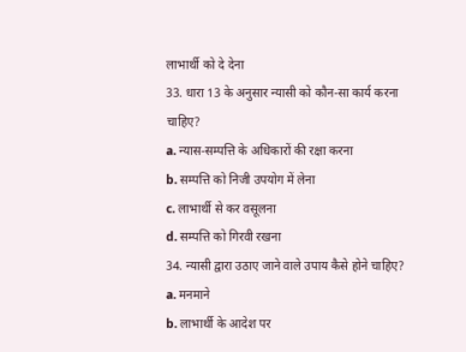लाभार्थी को दे देना
33. धारा 13 के अनुसार न्यासी को कौन-सा कार्य करना चाहिए?
a. न्यास-सम्पत्ति के अधिकारों की रक्षा करना
b. सम्पत्ति को निजी उपयोग में लेना
c. लाभार्थी से कर वसूलना
d. सम्पत्ति को गिरवी रखना
34. न्यासी द्वारा उठाए जाने वाले उपाय कैसे होने चाहिए?
a. मनमाने
b. लाभार्थी के आदेश पर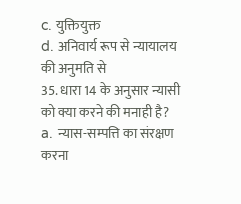c. युक्तियुक्त
d. अनिवार्य रूप से न्यायालय की अनुमति से
35. धारा 14 के अनुसार न्यासी को क्या करने की मनाही है?
a. न्यास-सम्पत्ति का संरक्षण करना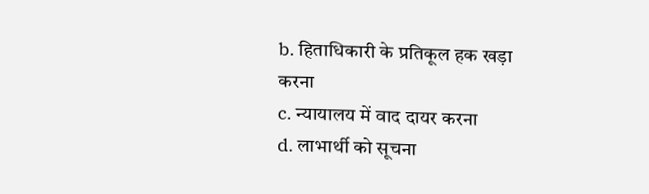b. हिताधिकारी के प्रतिकूल हक खड़ा करना
c. न्यायालय में वाद दायर करना
d. लाभार्थी को सूचना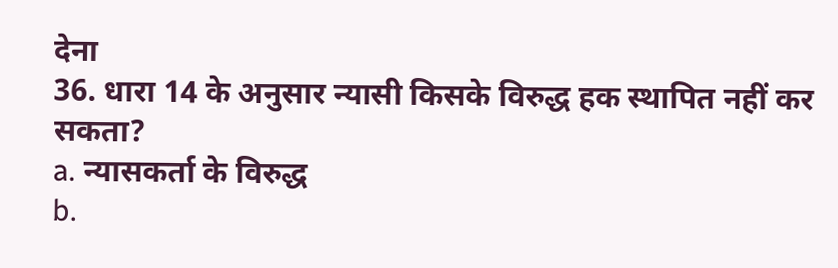देना
36. धारा 14 के अनुसार न्यासी किसके विरुद्ध हक स्थापित नहीं कर सकता?
a. न्यासकर्ता के विरुद्ध
b.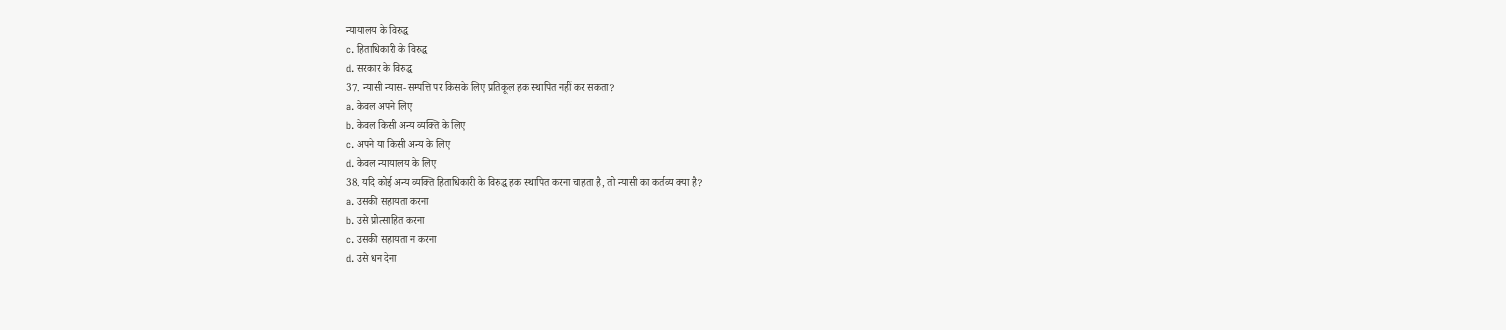न्यायालय के विरुद्ध
c. हिताधिकारी के विरुद्ध
d. सरकार के विरुद्ध
37. न्यासी न्यास-सम्पत्ति पर किसके लिए प्रतिकूल हक स्थापित नहीं कर सकता?
a. केवल अपने लिए
b. केवल किसी अन्य व्यक्ति के लिए
c. अपने या किसी अन्य के लिए
d. केवल न्यायालय के लिए
38. यदि कोई अन्य व्यक्ति हिताधिकारी के विरुद्ध हक स्थापित करना चाहता है, तो न्यासी का कर्तव्य क्या है?
a. उसकी सहायता करना
b. उसे प्रोत्साहित करना
c. उसकी सहायता न करना
d. उसे धन देना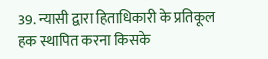39. न्यासी द्वारा हिताधिकारी के प्रतिकूल हक स्थापित करना किसके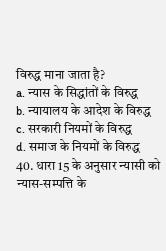विरुद्ध माना जाता है?
a. न्यास के सिद्धांतों के विरुद्ध
b. न्यायालय के आदेश के विरुद्ध
c. सरकारी नियमों के विरुद्ध
d. समाज के नियमों के विरुद्ध
40. धारा 15 के अनुसार न्यासी को न्यास-सम्पत्ति के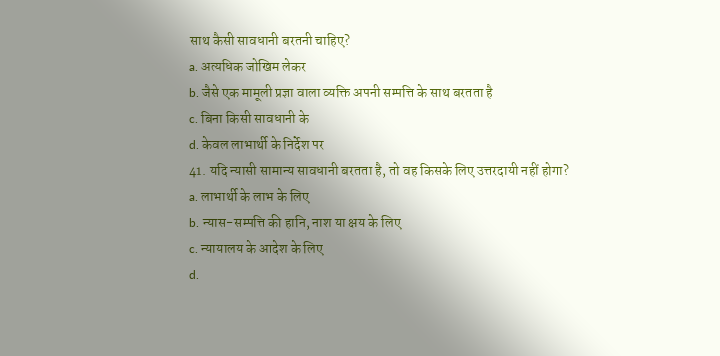साथ कैसी सावधानी बरतनी चाहिए?
a. अत्यधिक जोखिम लेकर
b. जैसे एक मामूली प्रज्ञा वाला व्यक्ति अपनी सम्पत्ति के साथ बरतता है
c. बिना किसी सावधानी के
d. केवल लाभार्थी के निर्देश पर
41. यदि न्यासी सामान्य सावधानी बरतता है, तो वह किसके लिए उत्तरदायी नहीं होगा?
a. लाभार्थी के लाभ के लिए
b. न्यास-सम्पत्ति की हानि, नाश या क्षय के लिए
c. न्यायालय के आदेश के लिए
d.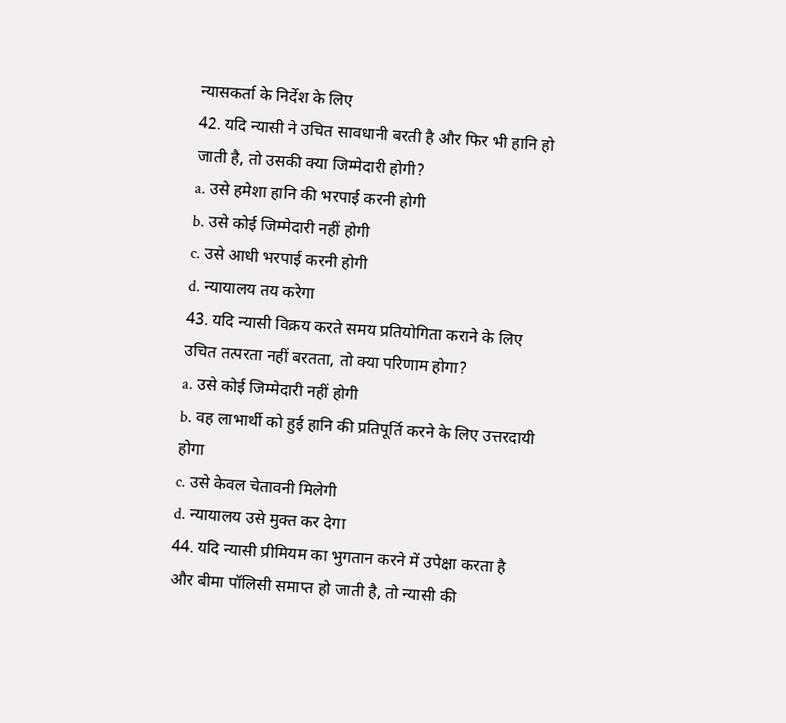न्यासकर्ता के निर्देश के लिए
42. यदि न्यासी ने उचित सावधानी बरती है और फिर भी हानि हो जाती है, तो उसकी क्या जिम्मेदारी होगी?
a. उसे हमेशा हानि की भरपाई करनी होगी
b. उसे कोई जिम्मेदारी नहीं होगी
c. उसे आधी भरपाई करनी होगी
d. न्यायालय तय करेगा
43. यदि न्यासी विक्रय करते समय प्रतियोगिता कराने के लिए उचित तत्परता नहीं बरतता, तो क्या परिणाम होगा?
a. उसे कोई जिम्मेदारी नहीं होगी
b. वह लाभार्थी को हुई हानि की प्रतिपूर्ति करने के लिए उत्तरदायी होगा
c. उसे केवल चेतावनी मिलेगी
d. न्यायालय उसे मुक्त कर देगा
44. यदि न्यासी प्रीमियम का भुगतान करने में उपेक्षा करता है और बीमा पॉलिसी समाप्त हो जाती है, तो न्यासी की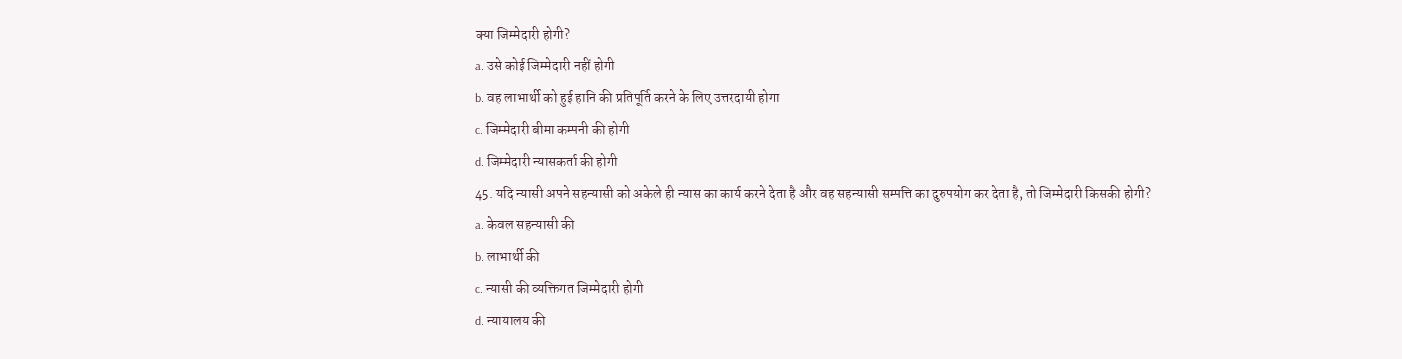क्या जिम्मेदारी होगी?
a. उसे कोई जिम्मेदारी नहीं होगी
b. वह लाभार्थी को हुई हानि की प्रतिपूर्ति करने के लिए उत्तरदायी होगा
c. जिम्मेदारी बीमा कम्पनी की होगी
d. जिम्मेदारी न्यासकर्ता की होगी
45. यदि न्यासी अपने सहन्यासी को अकेले ही न्यास का कार्य करने देता है और वह सहन्यासी सम्पत्ति का दुरुपयोग कर देता है, तो जिम्मेदारी किसकी होगी?
a. केवल सहन्यासी की
b. लाभार्थी की
c. न्यासी की व्यक्तिगत जिम्मेदारी होगी
d. न्यायालय की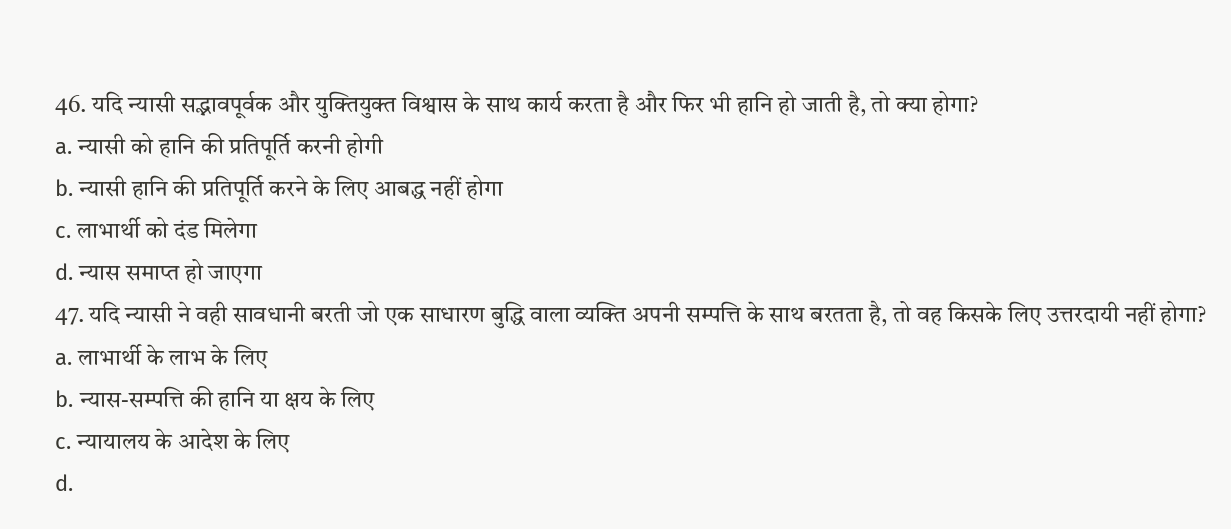46. यदि न्यासी सद्भावपूर्वक और युक्तियुक्त विश्वास के साथ कार्य करता है और फिर भी हानि हो जाती है, तो क्या होगा?
a. न्यासी को हानि की प्रतिपूर्ति करनी होगी
b. न्यासी हानि की प्रतिपूर्ति करने के लिए आबद्ध नहीं होगा
c. लाभार्थी को दंड मिलेगा
d. न्यास समाप्त हो जाएगा
47. यदि न्यासी ने वही सावधानी बरती जो एक साधारण बुद्धि वाला व्यक्ति अपनी सम्पत्ति के साथ बरतता है, तो वह किसके लिए उत्तरदायी नहीं होगा?
a. लाभार्थी के लाभ के लिए
b. न्यास-सम्पत्ति की हानि या क्षय के लिए
c. न्यायालय के आदेश के लिए
d.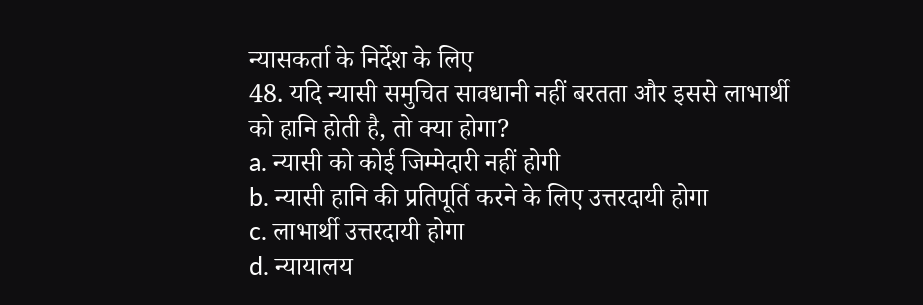न्यासकर्ता के निर्देश के लिए
48. यदि न्यासी समुचित सावधानी नहीं बरतता और इससे लाभार्थी को हानि होती है, तो क्या होगा?
a. न्यासी को कोई जिम्मेदारी नहीं होगी
b. न्यासी हानि की प्रतिपूर्ति करने के लिए उत्तरदायी होगा
c. लाभार्थी उत्तरदायी होगा
d. न्यायालय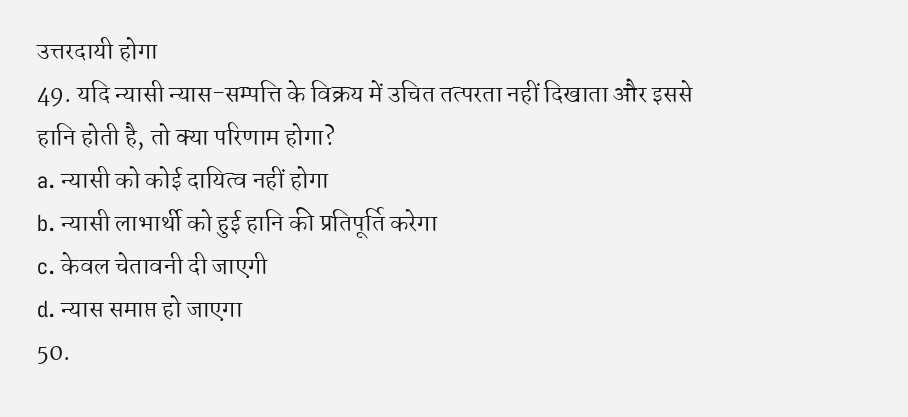उत्तरदायी होगा
49. यदि न्यासी न्यास-सम्पत्ति के विक्रय में उचित तत्परता नहीं दिखाता और इससे हानि होती है, तो क्या परिणाम होगा?
a. न्यासी को कोई दायित्व नहीं होगा
b. न्यासी लाभार्थी को हुई हानि की प्रतिपूर्ति करेगा
c. केवल चेतावनी दी जाएगी
d. न्यास समाप्त हो जाएगा
50.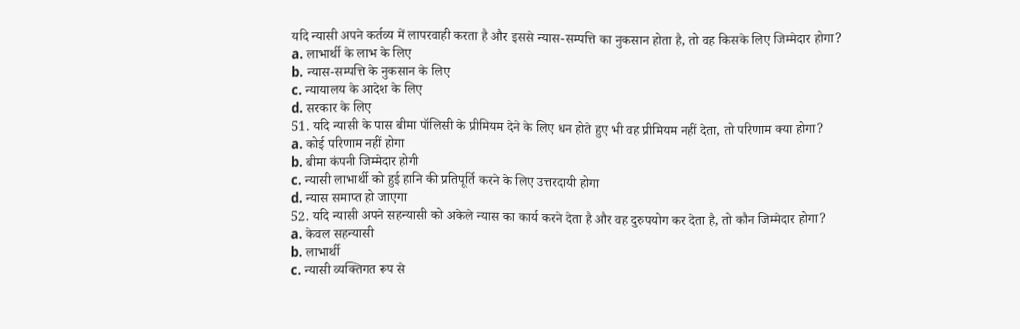यदि न्यासी अपने कर्तव्य में लापरवाही करता है और इससे न्यास-सम्पत्ति का नुकसान होता है, तो वह किसके लिए जिम्मेदार होगा?
a. लाभार्थी के लाभ के लिए
b. न्यास-सम्पत्ति के नुकसान के लिए
c. न्यायालय के आदेश के लिए
d. सरकार के लिए
51. यदि न्यासी के पास बीमा पॉलिसी के प्रीमियम देने के लिए धन होते हुए भी वह प्रीमियम नहीं देता, तो परिणाम क्या होगा?
a. कोई परिणाम नहीं होगा
b. बीमा कंपनी जिम्मेदार होगी
c. न्यासी लाभार्थी को हुई हानि की प्रतिपूर्ति करने के लिए उत्तरदायी होगा
d. न्यास समाप्त हो जाएगा
52. यदि न्यासी अपने सहन्यासी को अकेले न्यास का कार्य करने देता है और वह दुरुपयोग कर देता है, तो कौन जिम्मेदार होगा?
a. केवल सहन्यासी
b. लाभार्थी
c. न्यासी व्यक्तिगत रूप से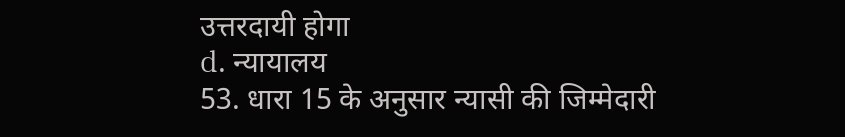उत्तरदायी होगा
d. न्यायालय
53. धारा 15 के अनुसार न्यासी की जिम्मेदारी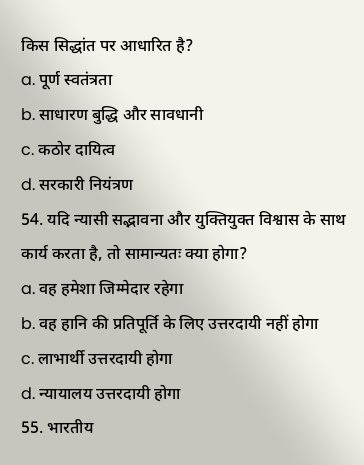किस सिद्धांत पर आधारित है?
a. पूर्ण स्वतंत्रता
b. साधारण बुद्धि और सावधानी
c. कठोर दायित्व
d. सरकारी नियंत्रण
54. यदि न्यासी सद्भावना और युक्तियुक्त विश्वास के साथ कार्य करता है, तो सामान्यतः क्या होगा?
a. वह हमेशा जिम्मेदार रहेगा
b. वह हानि की प्रतिपूर्ति के लिए उत्तरदायी नहीं होगा
c. लाभार्थी उत्तरदायी होगा
d. न्यायालय उत्तरदायी होगा
55. भारतीय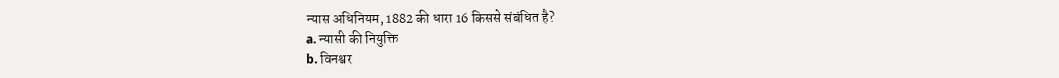न्यास अधिनियम, 1882 की धारा 16 किससे संबंधित है?
a. न्यासी की नियुक्ति
b. विनश्वर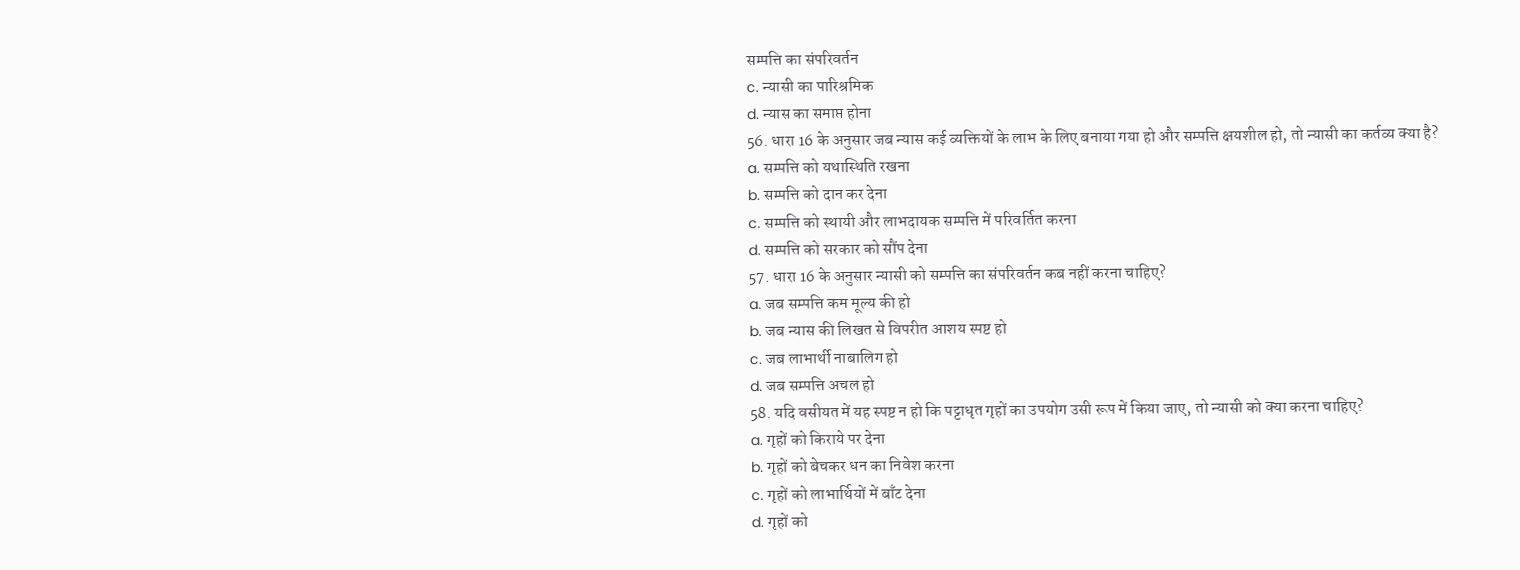सम्पत्ति का संपरिवर्तन
c. न्यासी का पारिश्रमिक
d. न्यास का समाप्त होना
56. धारा 16 के अनुसार जब न्यास कई व्यक्तियों के लाभ के लिए बनाया गया हो और सम्पत्ति क्षयशील हो, तो न्यासी का कर्तव्य क्या है?
a. सम्पत्ति को यथास्थिति रखना
b. सम्पत्ति को दान कर देना
c. सम्पत्ति को स्थायी और लाभदायक सम्पत्ति में परिवर्तित करना
d. सम्पत्ति को सरकार को सौंप देना
57. धारा 16 के अनुसार न्यासी को सम्पत्ति का संपरिवर्तन कब नहीं करना चाहिए?
a. जब सम्पत्ति कम मूल्य की हो
b. जब न्यास की लिखत से विपरीत आशय स्पष्ट हो
c. जब लाभार्थी नाबालिग हो
d. जब सम्पत्ति अचल हो
58. यदि वसीयत में यह स्पष्ट न हो कि पट्टाधृत गृहों का उपयोग उसी रूप में किया जाए, तो न्यासी को क्या करना चाहिए?
a. गृहों को किराये पर देना
b. गृहों को बेचकर धन का निवेश करना
c. गृहों को लाभार्थियों में बाँट देना
d. गृहों को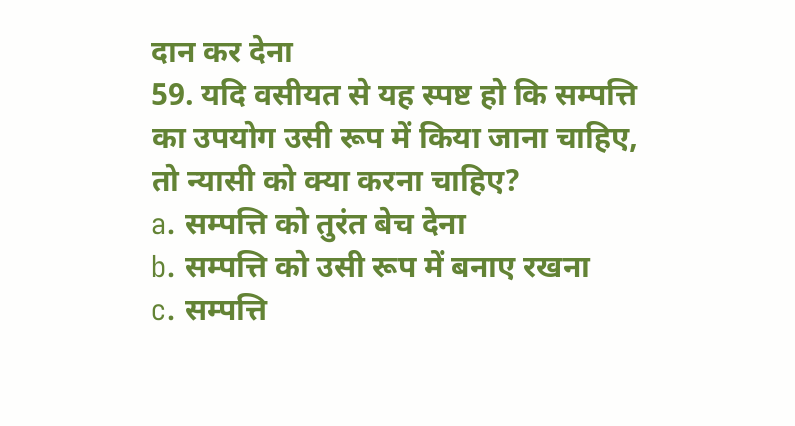दान कर देना
59. यदि वसीयत से यह स्पष्ट हो कि सम्पत्ति का उपयोग उसी रूप में किया जाना चाहिए, तो न्यासी को क्या करना चाहिए?
a. सम्पत्ति को तुरंत बेच देना
b. सम्पत्ति को उसी रूप में बनाए रखना
c. सम्पत्ति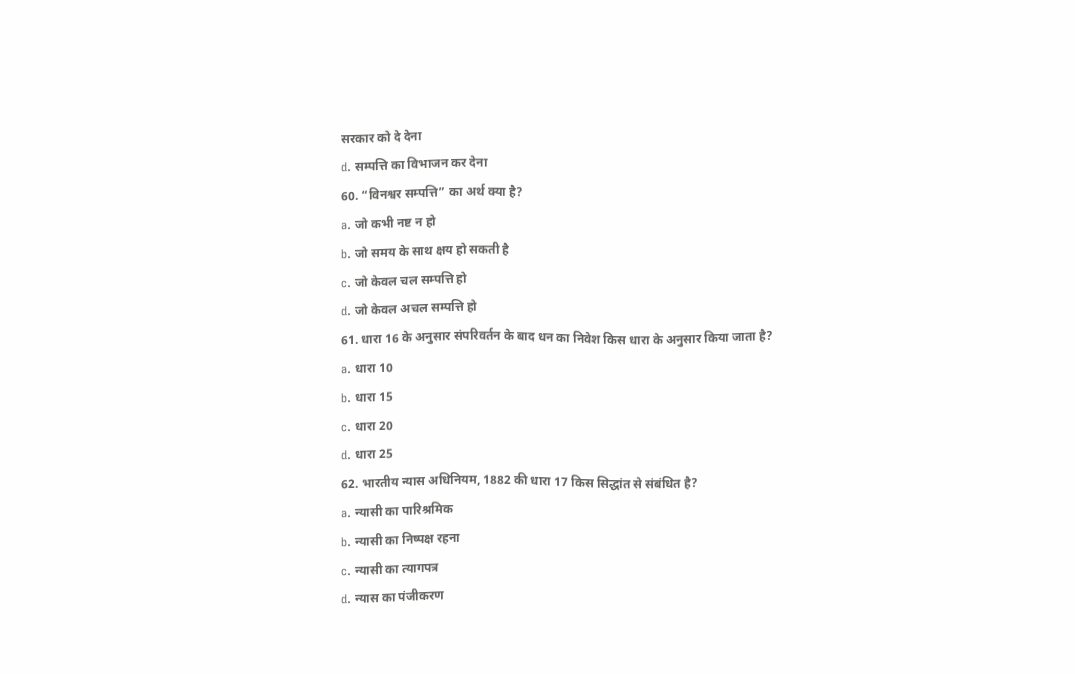सरकार को दे देना
d. सम्पत्ति का विभाजन कर देना
60. “विनश्वर सम्पत्ति” का अर्थ क्या है?
a. जो कभी नष्ट न हो
b. जो समय के साथ क्षय हो सकती है
c. जो केवल चल सम्पत्ति हो
d. जो केवल अचल सम्पत्ति हो
61. धारा 16 के अनुसार संपरिवर्तन के बाद धन का निवेश किस धारा के अनुसार किया जाता है?
a. धारा 10
b. धारा 15
c. धारा 20
d. धारा 25
62. भारतीय न्यास अधिनियम, 1882 की धारा 17 किस सिद्धांत से संबंधित है?
a. न्यासी का पारिश्रमिक
b. न्यासी का निष्पक्ष रहना
c. न्यासी का त्यागपत्र
d. न्यास का पंजीकरण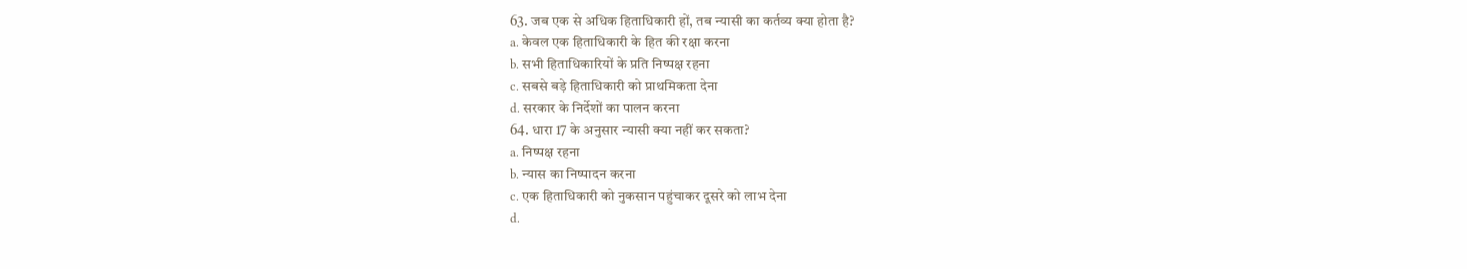63. जब एक से अधिक हिताधिकारी हों, तब न्यासी का कर्तव्य क्या होता है?
a. केवल एक हिताधिकारी के हित की रक्षा करना
b. सभी हिताधिकारियों के प्रति निष्पक्ष रहना
c. सबसे बड़े हिताधिकारी को प्राथमिकता देना
d. सरकार के निर्देशों का पालन करना
64. धारा 17 के अनुसार न्यासी क्या नहीं कर सकता?
a. निष्पक्ष रहना
b. न्यास का निष्पादन करना
c. एक हिताधिकारी को नुकसान पहुंचाकर दूसरे को लाभ देना
d.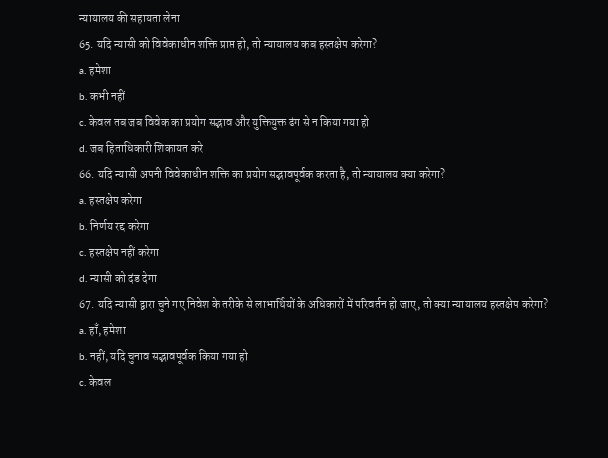न्यायालय की सहायता लेना
65. यदि न्यासी को विवेकाधीन शक्ति प्राप्त हो, तो न्यायालय कब हस्तक्षेप करेगा?
a. हमेशा
b. कभी नहीं
c. केवल तब जब विवेक का प्रयोग सद्भाव और युक्तियुक्त ढंग से न किया गया हो
d. जब हिताधिकारी शिकायत करे
66. यदि न्यासी अपनी विवेकाधीन शक्ति का प्रयोग सद्भावपूर्वक करता है, तो न्यायालय क्या करेगा?
a. हस्तक्षेप करेगा
b. निर्णय रद्द करेगा
c. हस्तक्षेप नहीं करेगा
d. न्यासी को दंड देगा
67. यदि न्यासी द्वारा चुने गए निवेश के तरीके से लाभार्थियों के अधिकारों में परिवर्तन हो जाए, तो क्या न्यायालय हस्तक्षेप करेगा?
a. हाँ, हमेशा
b. नहीं, यदि चुनाव सद्भावपूर्वक किया गया हो
c. केवल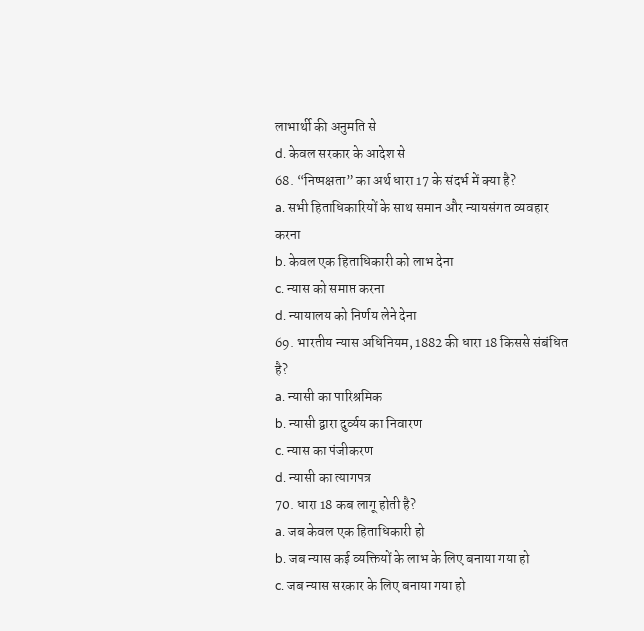लाभार्थी की अनुमति से
d. केवल सरकार के आदेश से
68. “निष्पक्षता” का अर्थ धारा 17 के संदर्भ में क्या है?
a. सभी हिताधिकारियों के साथ समान और न्यायसंगत व्यवहार करना
b. केवल एक हिताधिकारी को लाभ देना
c. न्यास को समाप्त करना
d. न्यायालय को निर्णय लेने देना
69. भारतीय न्यास अधिनियम, 1882 की धारा 18 किससे संबंधित है?
a. न्यासी का पारिश्रमिक
b. न्यासी द्वारा दुर्व्यय का निवारण
c. न्यास का पंजीकरण
d. न्यासी का त्यागपत्र
70. धारा 18 कब लागू होती है?
a. जब केवल एक हिताधिकारी हो
b. जब न्यास कई व्यक्तियों के लाभ के लिए बनाया गया हो
c. जब न्यास सरकार के लिए बनाया गया हो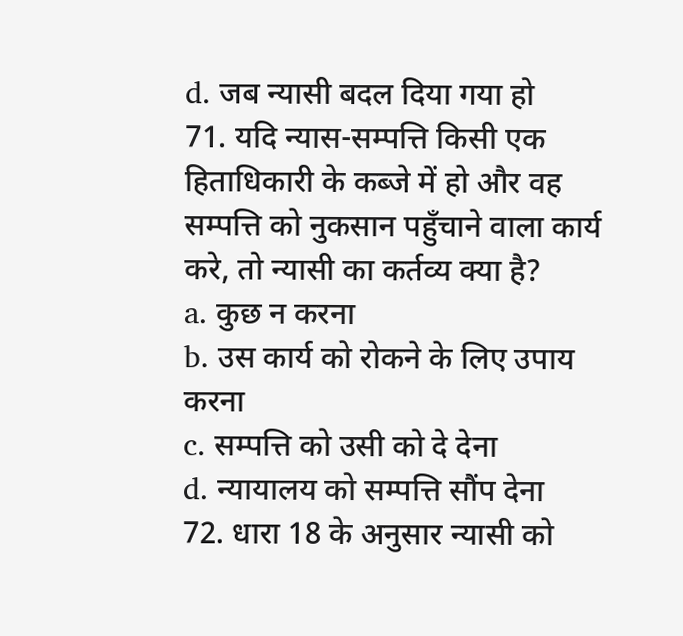d. जब न्यासी बदल दिया गया हो
71. यदि न्यास-सम्पत्ति किसी एक हिताधिकारी के कब्जे में हो और वह सम्पत्ति को नुकसान पहुँचाने वाला कार्य करे, तो न्यासी का कर्तव्य क्या है?
a. कुछ न करना
b. उस कार्य को रोकने के लिए उपाय करना
c. सम्पत्ति को उसी को दे देना
d. न्यायालय को सम्पत्ति सौंप देना
72. धारा 18 के अनुसार न्यासी को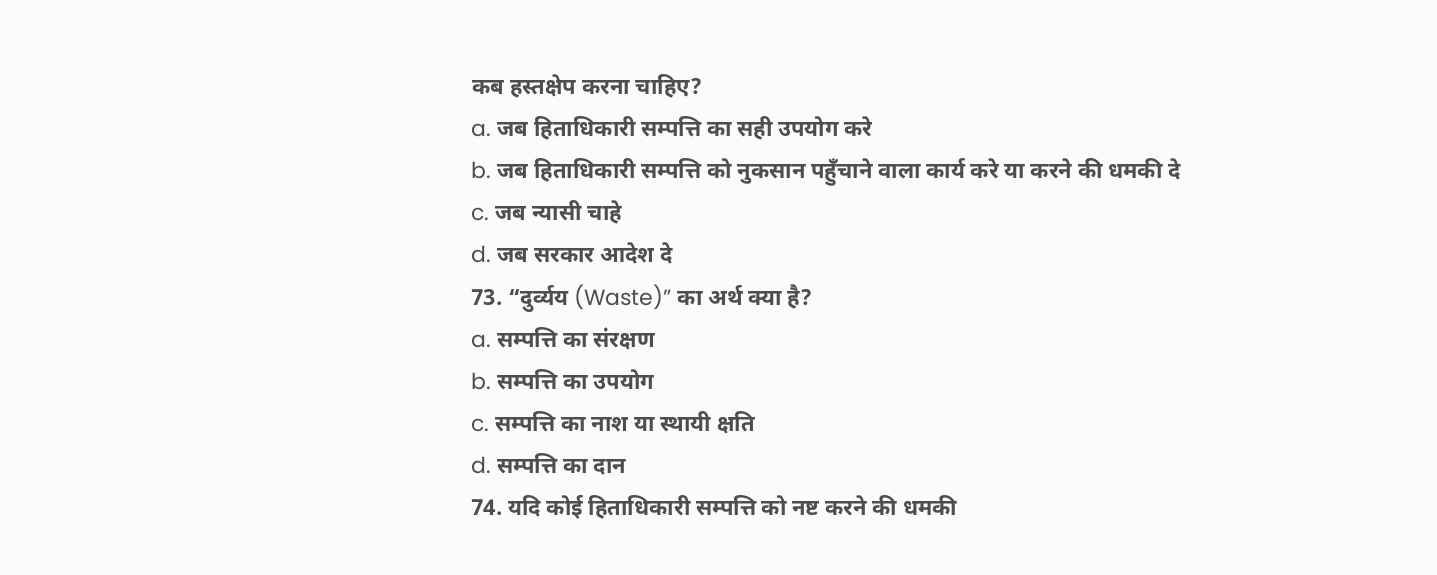कब हस्तक्षेप करना चाहिए?
a. जब हिताधिकारी सम्पत्ति का सही उपयोग करे
b. जब हिताधिकारी सम्पत्ति को नुकसान पहुँचाने वाला कार्य करे या करने की धमकी दे
c. जब न्यासी चाहे
d. जब सरकार आदेश दे
73. “दुर्व्यय (Waste)” का अर्थ क्या है?
a. सम्पत्ति का संरक्षण
b. सम्पत्ति का उपयोग
c. सम्पत्ति का नाश या स्थायी क्षति
d. सम्पत्ति का दान
74. यदि कोई हिताधिकारी सम्पत्ति को नष्ट करने की धमकी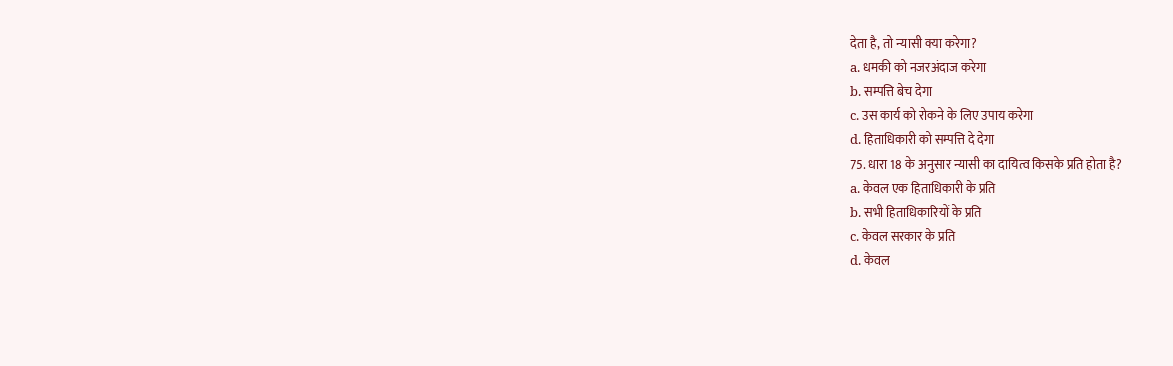देता है, तो न्यासी क्या करेगा?
a. धमकी को नजरअंदाज करेगा
b. सम्पत्ति बेच देगा
c. उस कार्य को रोकने के लिए उपाय करेगा
d. हिताधिकारी को सम्पत्ति दे देगा
75. धारा 18 के अनुसार न्यासी का दायित्व किसके प्रति होता है?
a. केवल एक हिताधिकारी के प्रति
b. सभी हिताधिकारियों के प्रति
c. केवल सरकार के प्रति
d. केवल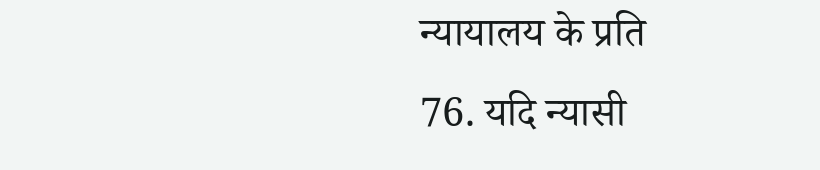न्यायालय के प्रति
76. यदि न्यासी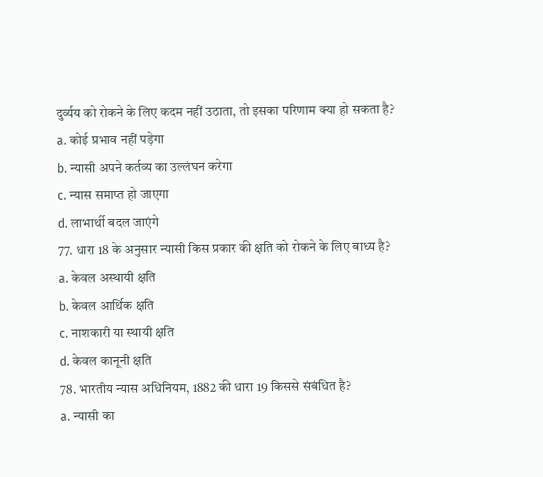दुर्व्यय को रोकने के लिए कदम नहीं उठाता, तो इसका परिणाम क्या हो सकता है?
a. कोई प्रभाव नहीं पड़ेगा
b. न्यासी अपने कर्तव्य का उल्लंघन करेगा
c. न्यास समाप्त हो जाएगा
d. लाभार्थी बदल जाएंगे
77. धारा 18 के अनुसार न्यासी किस प्रकार की क्षति को रोकने के लिए बाध्य है?
a. केवल अस्थायी क्षति
b. केवल आर्थिक क्षति
c. नाशकारी या स्थायी क्षति
d. केवल कानूनी क्षति
78. भारतीय न्यास अधिनियम, 1882 की धारा 19 किससे संबंधित है?
a. न्यासी का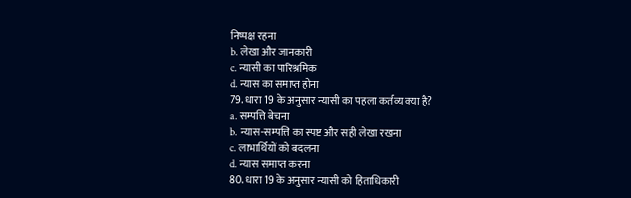निष्पक्ष रहना
b. लेखा और जानकारी
c. न्यासी का पारिश्रमिक
d. न्यास का समाप्त होना
79. धारा 19 के अनुसार न्यासी का पहला कर्तव्य क्या है?
a. सम्पत्ति बेचना
b. न्यास-सम्पत्ति का स्पष्ट और सही लेखा रखना
c. लाभार्थियों को बदलना
d. न्यास समाप्त करना
80. धारा 19 के अनुसार न्यासी को हिताधिकारी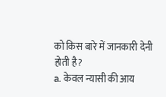को किस बारे में जानकारी देनी होती है?
a. केवल न्यासी की आय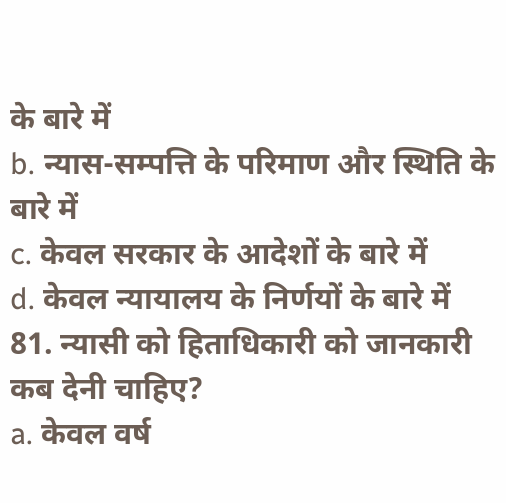के बारे में
b. न्यास-सम्पत्ति के परिमाण और स्थिति के बारे में
c. केवल सरकार के आदेशों के बारे में
d. केवल न्यायालय के निर्णयों के बारे में
81. न्यासी को हिताधिकारी को जानकारी कब देनी चाहिए?
a. केवल वर्ष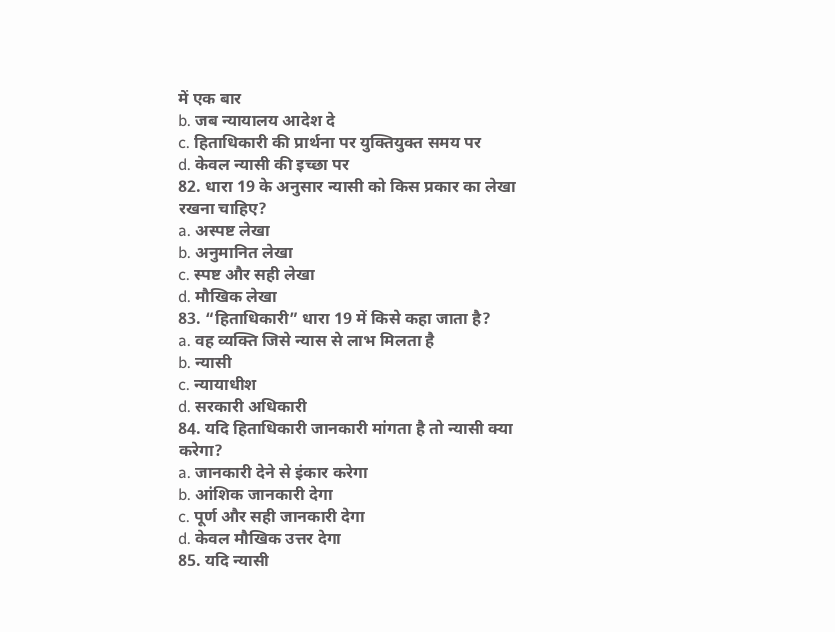में एक बार
b. जब न्यायालय आदेश दे
c. हिताधिकारी की प्रार्थना पर युक्तियुक्त समय पर
d. केवल न्यासी की इच्छा पर
82. धारा 19 के अनुसार न्यासी को किस प्रकार का लेखा रखना चाहिए?
a. अस्पष्ट लेखा
b. अनुमानित लेखा
c. स्पष्ट और सही लेखा
d. मौखिक लेखा
83. “हिताधिकारी” धारा 19 में किसे कहा जाता है?
a. वह व्यक्ति जिसे न्यास से लाभ मिलता है
b. न्यासी
c. न्यायाधीश
d. सरकारी अधिकारी
84. यदि हिताधिकारी जानकारी मांगता है तो न्यासी क्या करेगा?
a. जानकारी देने से इंकार करेगा
b. आंशिक जानकारी देगा
c. पूर्ण और सही जानकारी देगा
d. केवल मौखिक उत्तर देगा
85. यदि न्यासी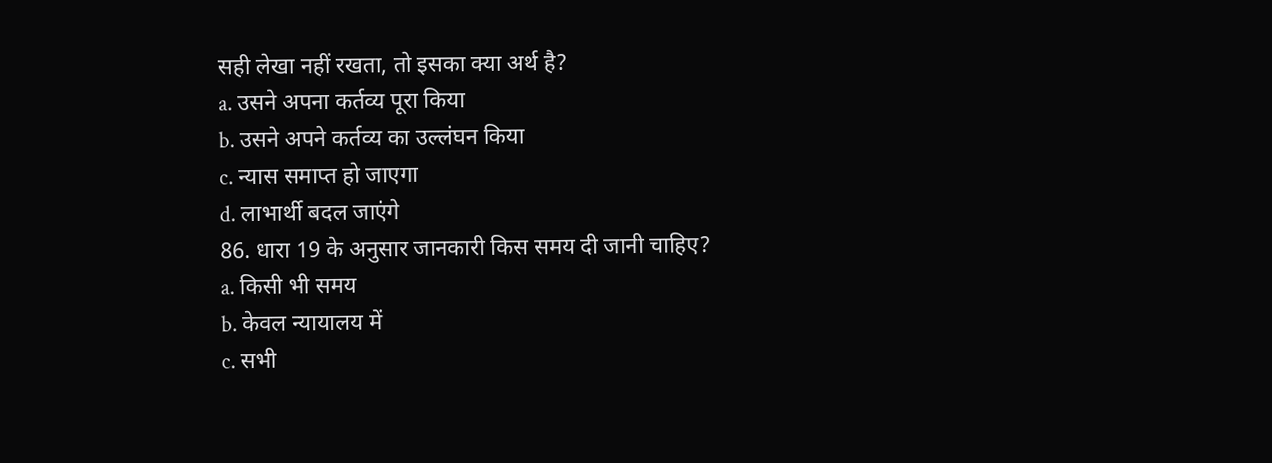सही लेखा नहीं रखता, तो इसका क्या अर्थ है?
a. उसने अपना कर्तव्य पूरा किया
b. उसने अपने कर्तव्य का उल्लंघन किया
c. न्यास समाप्त हो जाएगा
d. लाभार्थी बदल जाएंगे
86. धारा 19 के अनुसार जानकारी किस समय दी जानी चाहिए?
a. किसी भी समय
b. केवल न्यायालय में
c. सभी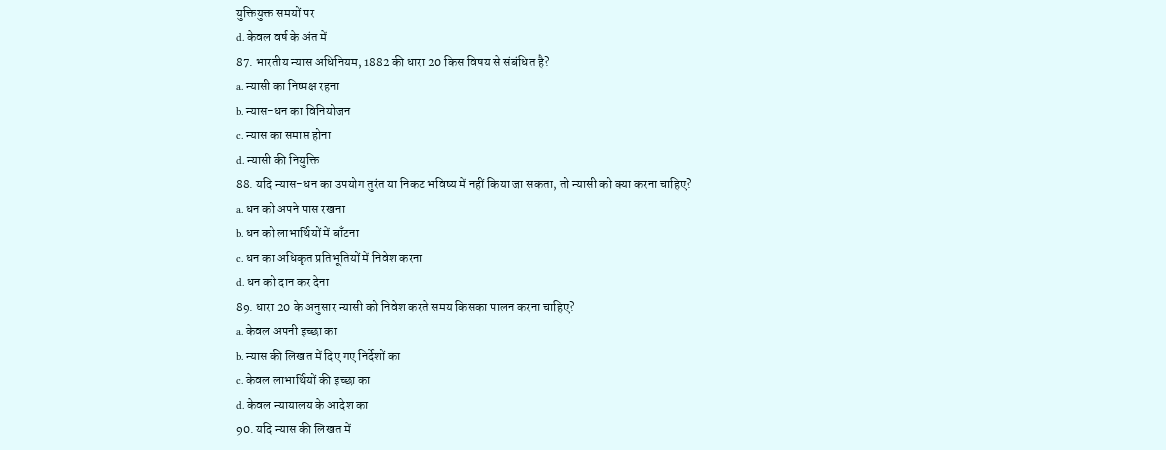युक्तियुक्त समयों पर
d. केवल वर्ष के अंत में
87. भारतीय न्यास अधिनियम, 1882 की धारा 20 किस विषय से संबंधित है?
a. न्यासी का निष्पक्ष रहना
b. न्यास-धन का विनियोजन
c. न्यास का समाप्त होना
d. न्यासी की नियुक्ति
88. यदि न्यास-धन का उपयोग तुरंत या निकट भविष्य में नहीं किया जा सकता, तो न्यासी को क्या करना चाहिए?
a. धन को अपने पास रखना
b. धन को लाभार्थियों में बाँटना
c. धन का अधिकृत प्रतिभूतियों में निवेश करना
d. धन को दान कर देना
89. धारा 20 के अनुसार न्यासी को निवेश करते समय किसका पालन करना चाहिए?
a. केवल अपनी इच्छा का
b. न्यास की लिखत में दिए गए निर्देशों का
c. केवल लाभार्थियों की इच्छा का
d. केवल न्यायालय के आदेश का
90. यदि न्यास की लिखत में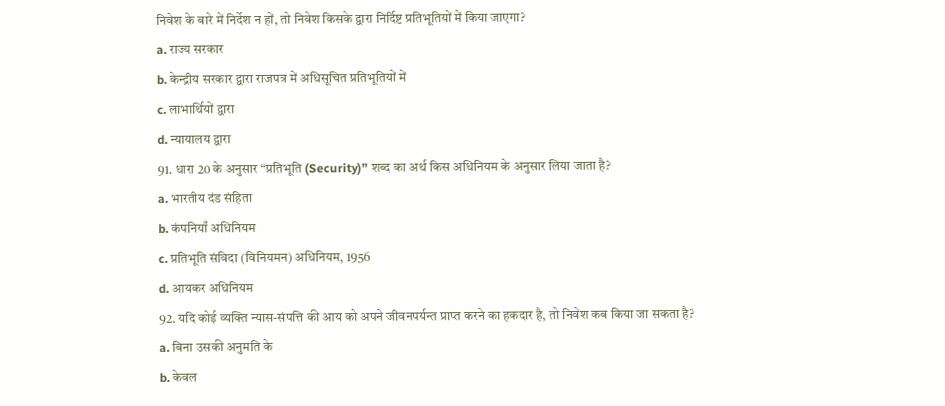निवेश के बारे में निर्देश न हों, तो निवेश किसके द्वारा निर्दिष्ट प्रतिभूतियों में किया जाएगा?
a. राज्य सरकार
b. केन्द्रीय सरकार द्वारा राजपत्र में अधिसूचित प्रतिभूतियों में
c. लाभार्थियों द्वारा
d. न्यायालय द्वारा
91. धारा 20 के अनुसार “प्रतिभूति (Security)” शब्द का अर्थ किस अधिनियम के अनुसार लिया जाता है?
a. भारतीय दंड संहिता
b. कंपनियाँ अधिनियम
c. प्रतिभूति संविदा (विनियमन) अधिनियम, 1956
d. आयकर अधिनियम
92. यदि कोई व्यक्ति न्यास-संपत्ति की आय को अपने जीवनपर्यन्त प्राप्त करने का हकदार है, तो निवेश कब किया जा सकता है?
a. बिना उसकी अनुमति के
b. केवल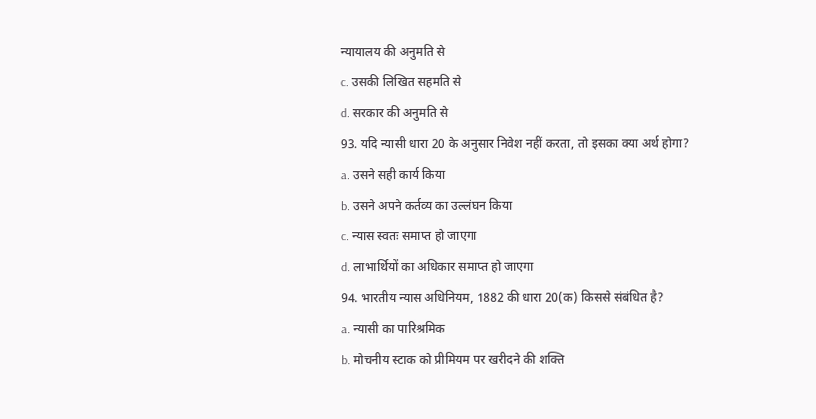न्यायालय की अनुमति से
c. उसकी लिखित सहमति से
d. सरकार की अनुमति से
93. यदि न्यासी धारा 20 के अनुसार निवेश नहीं करता, तो इसका क्या अर्थ होगा?
a. उसने सही कार्य किया
b. उसने अपने कर्तव्य का उल्लंघन किया
c. न्यास स्वतः समाप्त हो जाएगा
d. लाभार्थियों का अधिकार समाप्त हो जाएगा
94. भारतीय न्यास अधिनियम, 1882 की धारा 20(क) किससे संबंधित है?
a. न्यासी का पारिश्रमिक
b. मोचनीय स्टाक को प्रीमियम पर खरीदने की शक्ति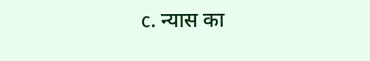c. न्यास का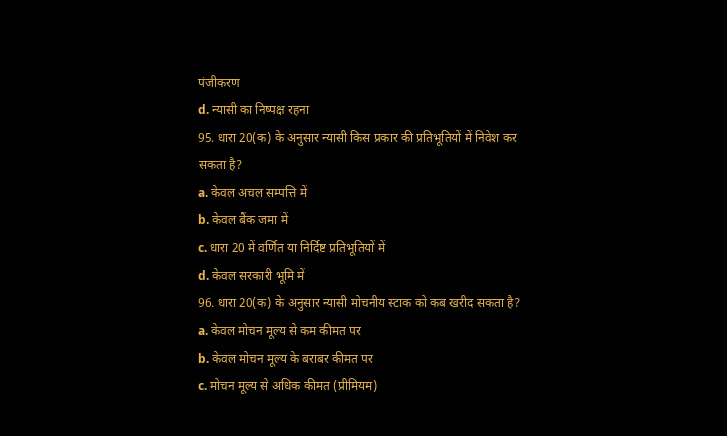पंजीकरण
d. न्यासी का निष्पक्ष रहना
95. धारा 20(क) के अनुसार न्यासी किस प्रकार की प्रतिभूतियों में निवेश कर सकता है?
a. केवल अचल सम्पत्ति में
b. केवल बैंक जमा में
c. धारा 20 में वर्णित या निर्दिष्ट प्रतिभूतियों में
d. केवल सरकारी भूमि में
96. धारा 20(क) के अनुसार न्यासी मोचनीय स्टाक को कब खरीद सकता है?
a. केवल मोचन मूल्य से कम कीमत पर
b. केवल मोचन मूल्य के बराबर कीमत पर
c. मोचन मूल्य से अधिक कीमत (प्रीमियम)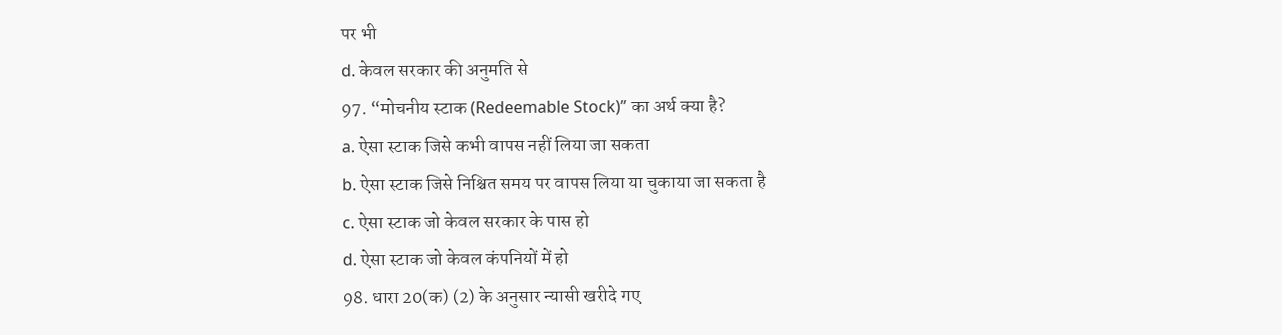पर भी
d. केवल सरकार की अनुमति से
97. “मोचनीय स्टाक (Redeemable Stock)” का अर्थ क्या है?
a. ऐसा स्टाक जिसे कभी वापस नहीं लिया जा सकता
b. ऐसा स्टाक जिसे निश्चित समय पर वापस लिया या चुकाया जा सकता है
c. ऐसा स्टाक जो केवल सरकार के पास हो
d. ऐसा स्टाक जो केवल कंपनियों में हो
98. धारा 20(क) (2) के अनुसार न्यासी खरीदे गए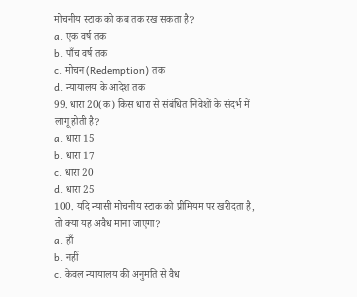मोचनीय स्टाक को कब तक रख सकता है?
a. एक वर्ष तक
b. पाँच वर्ष तक
c. मोचन (Redemption) तक
d. न्यायालय के आदेश तक
99. धारा 20(क) किस धारा से संबंधित निवेशों के संदर्भ में लागू होती है?
a. धारा 15
b. धारा 17
c. धारा 20
d. धारा 25
100. यदि न्यासी मोचनीय स्टाक को प्रीमियम पर खरीदता है, तो क्या यह अवैध माना जाएगा?
a. हाँ
b. नहीं
c. केवल न्यायालय की अनुमति से वैध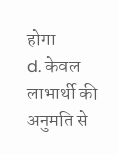होगा
d. केवल लाभार्थी की अनुमति से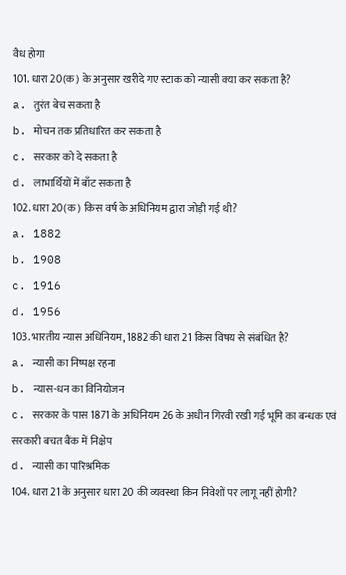वैध होगा
101. धारा 20(क) के अनुसार खरीदे गए स्टाक को न्यासी क्या कर सकता है?
a. तुरंत बेच सकता है
b. मोचन तक प्रतिधारित कर सकता है
c. सरकार को दे सकता है
d. लाभार्थियों में बाँट सकता है
102. धारा 20(क) किस वर्ष के अधिनियम द्वारा जोड़ी गई थी?
a. 1882
b. 1908
c. 1916
d. 1956
103. भारतीय न्यास अधिनियम, 1882 की धारा 21 किस विषय से संबंधित है?
a. न्यासी का निष्पक्ष रहना
b. न्यास-धन का विनियोजन
c. सरकार के पास 1871 के अधिनियम 26 के अधीन गिरवी रखी गई भूमि का बन्धक एवं सरकारी बचत बैंक में निक्षेप
d. न्यासी का पारिश्रमिक
104. धारा 21 के अनुसार धारा 20 की व्यवस्था किन निवेशों पर लागू नहीं होगी?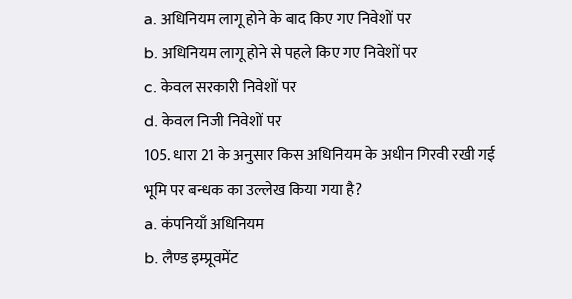a. अधिनियम लागू होने के बाद किए गए निवेशों पर
b. अधिनियम लागू होने से पहले किए गए निवेशों पर
c. केवल सरकारी निवेशों पर
d. केवल निजी निवेशों पर
105. धारा 21 के अनुसार किस अधिनियम के अधीन गिरवी रखी गई भूमि पर बन्धक का उल्लेख किया गया है?
a. कंपनियाँ अधिनियम
b. लैण्ड इम्प्रूवमेंट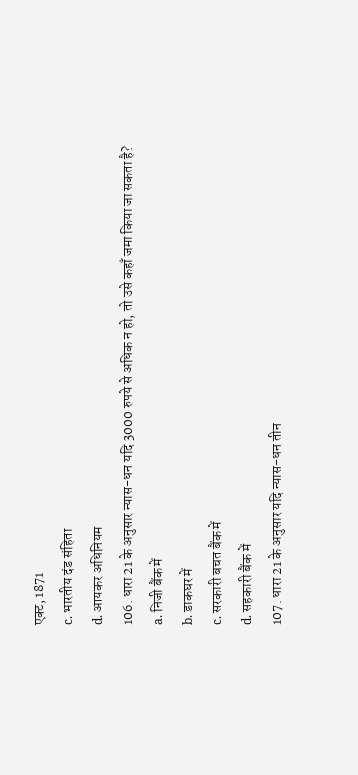एक्ट, 1871
c. भारतीय दंड संहिता
d. आयकर अधिनियम
106. धारा 21 के अनुसार न्यास-धन यदि 3000 रुपये से अधिक न हो, तो उसे कहाँ जमा किया जा सकता है?
a. निजी बैंक में
b. डाकघर में
c. सरकारी बचत बैंक में
d. सहकारी बैंक में
107. धारा 21 के अनुसार यदि न्यास-धन तीन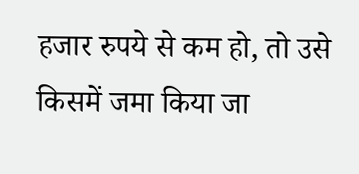हजार रुपये से कम हो, तो उसे किसमें जमा किया जा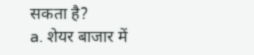सकता है?
a. शेयर बाजार में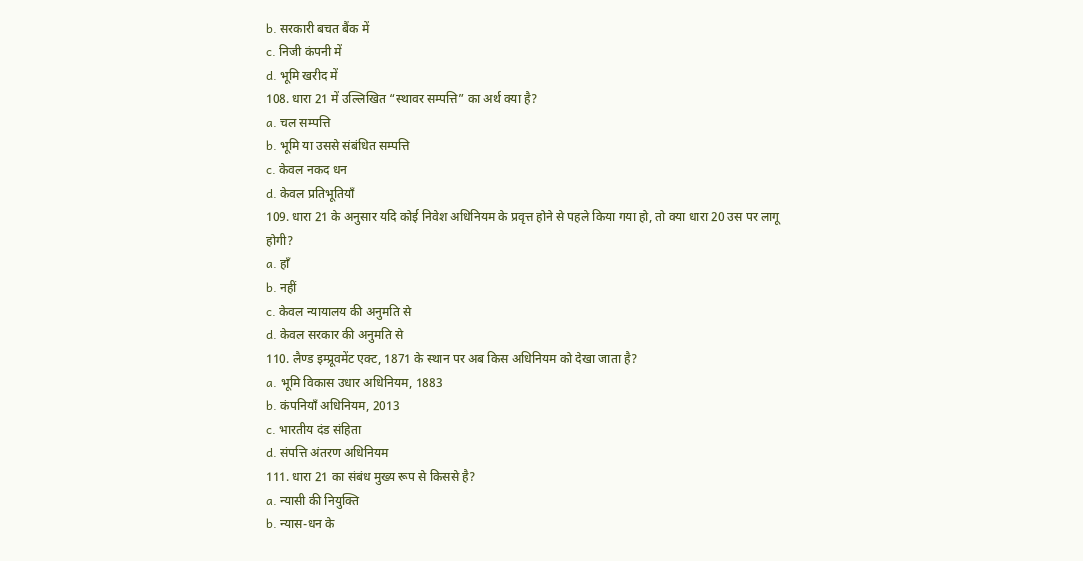b. सरकारी बचत बैंक में
c. निजी कंपनी में
d. भूमि खरीद में
108. धारा 21 में उल्लिखित “स्थावर सम्पत्ति” का अर्थ क्या है?
a. चल सम्पत्ति
b. भूमि या उससे संबंधित सम्पत्ति
c. केवल नकद धन
d. केवल प्रतिभूतियाँ
109. धारा 21 के अनुसार यदि कोई निवेश अधिनियम के प्रवृत्त होने से पहले किया गया हो, तो क्या धारा 20 उस पर लागू होगी?
a. हाँ
b. नहीं
c. केवल न्यायालय की अनुमति से
d. केवल सरकार की अनुमति से
110. लैण्ड इम्प्रूवमेंट एक्ट, 1871 के स्थान पर अब किस अधिनियम को देखा जाता है?
a. भूमि विकास उधार अधिनियम, 1883
b. कंपनियाँ अधिनियम, 2013
c. भारतीय दंड संहिता
d. संपत्ति अंतरण अधिनियम
111. धारा 21 का संबंध मुख्य रूप से किससे है?
a. न्यासी की नियुक्ति
b. न्यास-धन के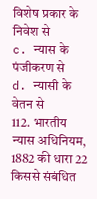विशेष प्रकार के निवेश से
c. न्यास के पंजीकरण से
d. न्यासी के वेतन से
112. भारतीय न्यास अधिनियम, 1882 की धारा 22 किससे संबंधित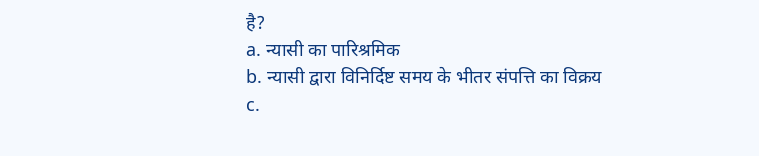है?
a. न्यासी का पारिश्रमिक
b. न्यासी द्वारा विनिर्दिष्ट समय के भीतर संपत्ति का विक्रय
c.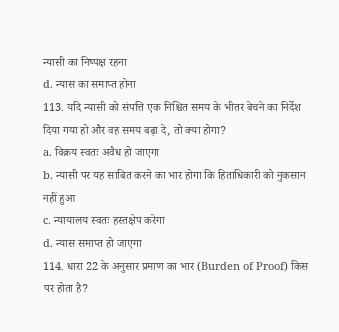न्यासी का निष्पक्ष रहना
d. न्यास का समाप्त होना
113. यदि न्यासी को संपत्ति एक निश्चित समय के भीतर बेचने का निर्देश दिया गया हो और वह समय बढ़ा दे, तो क्या होगा?
a. विक्रय स्वतः अवैध हो जाएगा
b. न्यासी पर यह साबित करने का भार होगा कि हिताधिकारी को नुकसान नहीं हुआ
c. न्यायालय स्वतः हस्तक्षेप करेगा
d. न्यास समाप्त हो जाएगा
114. धारा 22 के अनुसार प्रमाण का भार (Burden of Proof) किस पर होता है?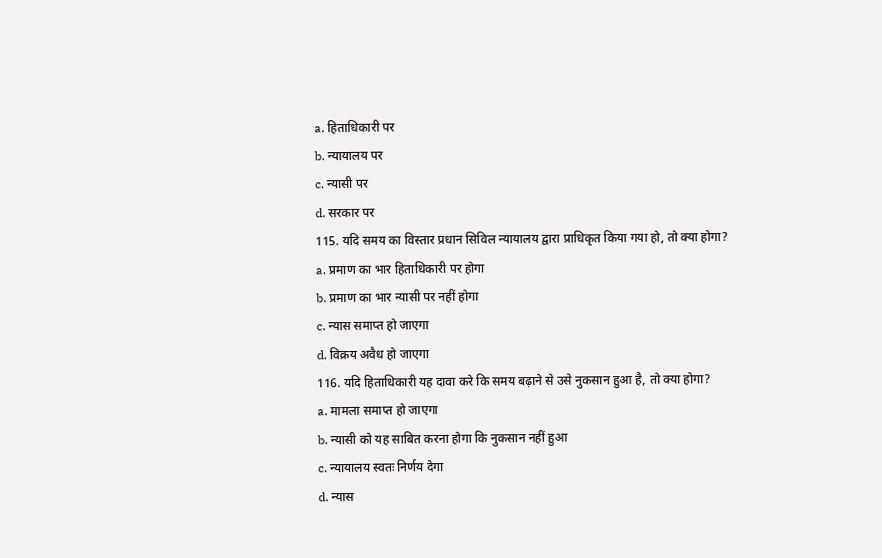a. हिताधिकारी पर
b. न्यायालय पर
c. न्यासी पर
d. सरकार पर
115. यदि समय का विस्तार प्रधान सिविल न्यायालय द्वारा प्राधिकृत किया गया हो, तो क्या होगा?
a. प्रमाण का भार हिताधिकारी पर होगा
b. प्रमाण का भार न्यासी पर नहीं होगा
c. न्यास समाप्त हो जाएगा
d. विक्रय अवैध हो जाएगा
116. यदि हिताधिकारी यह दावा करे कि समय बढ़ाने से उसे नुकसान हुआ है, तो क्या होगा?
a. मामला समाप्त हो जाएगा
b. न्यासी को यह साबित करना होगा कि नुकसान नहीं हुआ
c. न्यायालय स्वतः निर्णय देगा
d. न्यास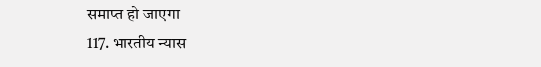समाप्त हो जाएगा
117. भारतीय न्यास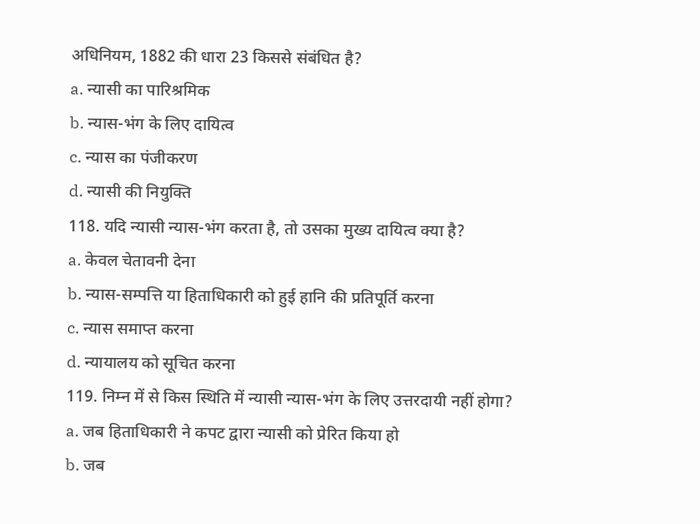अधिनियम, 1882 की धारा 23 किससे संबंधित है?
a. न्यासी का पारिश्रमिक
b. न्यास-भंग के लिए दायित्व
c. न्यास का पंजीकरण
d. न्यासी की नियुक्ति
118. यदि न्यासी न्यास-भंग करता है, तो उसका मुख्य दायित्व क्या है?
a. केवल चेतावनी देना
b. न्यास-सम्पत्ति या हिताधिकारी को हुई हानि की प्रतिपूर्ति करना
c. न्यास समाप्त करना
d. न्यायालय को सूचित करना
119. निम्न में से किस स्थिति में न्यासी न्यास-भंग के लिए उत्तरदायी नहीं होगा?
a. जब हिताधिकारी ने कपट द्वारा न्यासी को प्रेरित किया हो
b. जब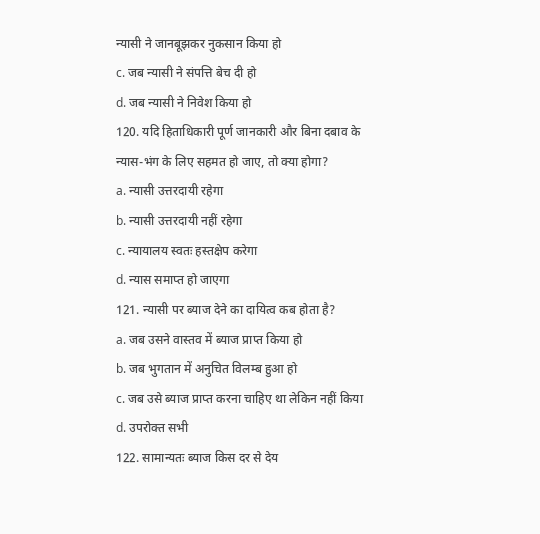न्यासी ने जानबूझकर नुकसान किया हो
c. जब न्यासी ने संपत्ति बेच दी हो
d. जब न्यासी ने निवेश किया हो
120. यदि हिताधिकारी पूर्ण जानकारी और बिना दबाव के न्यास-भंग के लिए सहमत हो जाए, तो क्या होगा?
a. न्यासी उत्तरदायी रहेगा
b. न्यासी उत्तरदायी नहीं रहेगा
c. न्यायालय स्वतः हस्तक्षेप करेगा
d. न्यास समाप्त हो जाएगा
121. न्यासी पर ब्याज देने का दायित्व कब होता है?
a. जब उसने वास्तव में ब्याज प्राप्त किया हो
b. जब भुगतान में अनुचित विलम्ब हुआ हो
c. जब उसे ब्याज प्राप्त करना चाहिए था लेकिन नहीं किया
d. उपरोक्त सभी
122. सामान्यतः ब्याज किस दर से देय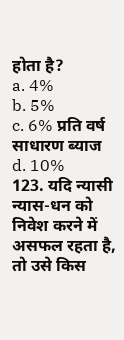होता है?
a. 4%
b. 5%
c. 6% प्रति वर्ष साधारण ब्याज
d. 10%
123. यदि न्यासी न्यास-धन को निवेश करने में असफल रहता है, तो उसे किस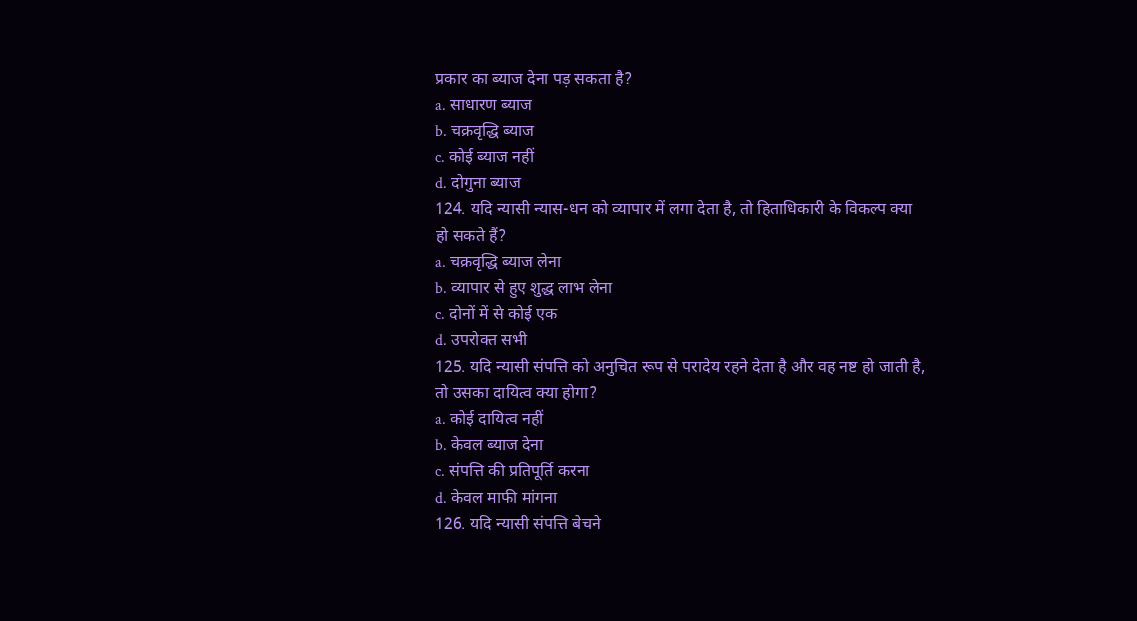प्रकार का ब्याज देना पड़ सकता है?
a. साधारण ब्याज
b. चक्रवृद्धि ब्याज
c. कोई ब्याज नहीं
d. दोगुना ब्याज
124. यदि न्यासी न्यास-धन को व्यापार में लगा देता है, तो हिताधिकारी के विकल्प क्या हो सकते हैं?
a. चक्रवृद्धि ब्याज लेना
b. व्यापार से हुए शुद्ध लाभ लेना
c. दोनों में से कोई एक
d. उपरोक्त सभी
125. यदि न्यासी संपत्ति को अनुचित रूप से परादेय रहने देता है और वह नष्ट हो जाती है, तो उसका दायित्व क्या होगा?
a. कोई दायित्व नहीं
b. केवल ब्याज देना
c. संपत्ति की प्रतिपूर्ति करना
d. केवल माफी मांगना
126. यदि न्यासी संपत्ति बेचने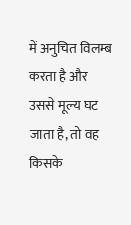में अनुचित विलम्ब करता है और उससे मूल्य घट जाता है, तो वह किसके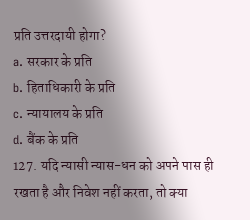प्रति उत्तरदायी होगा?
a. सरकार के प्रति
b. हिताधिकारी के प्रति
c. न्यायालय के प्रति
d. बैंक के प्रति
127. यदि न्यासी न्यास-धन को अपने पास ही रखता है और निवेश नहीं करता, तो क्या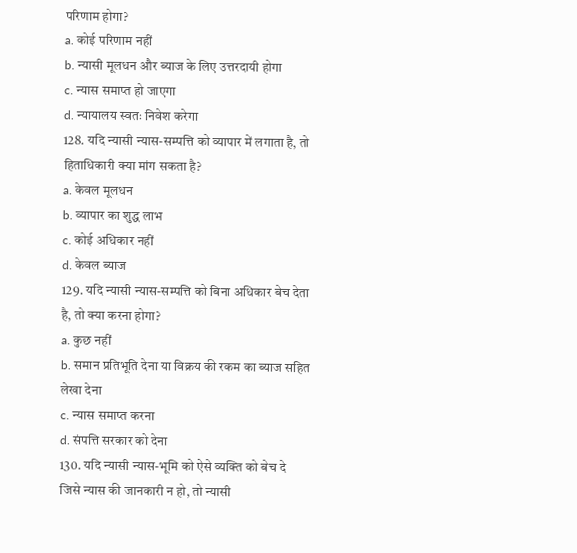परिणाम होगा?
a. कोई परिणाम नहीं
b. न्यासी मूलधन और ब्याज के लिए उत्तरदायी होगा
c. न्यास समाप्त हो जाएगा
d. न्यायालय स्वतः निवेश करेगा
128. यदि न्यासी न्यास-सम्पत्ति को व्यापार में लगाता है, तो हिताधिकारी क्या मांग सकता है?
a. केवल मूलधन
b. व्यापार का शुद्ध लाभ
c. कोई अधिकार नहीं
d. केवल ब्याज
129. यदि न्यासी न्यास-सम्पत्ति को बिना अधिकार बेच देता है, तो क्या करना होगा?
a. कुछ नहीं
b. समान प्रतिभूति देना या विक्रय की रकम का ब्याज सहित लेखा देना
c. न्यास समाप्त करना
d. संपत्ति सरकार को देना
130. यदि न्यासी न्यास-भूमि को ऐसे व्यक्ति को बेच दे जिसे न्यास की जानकारी न हो, तो न्यासी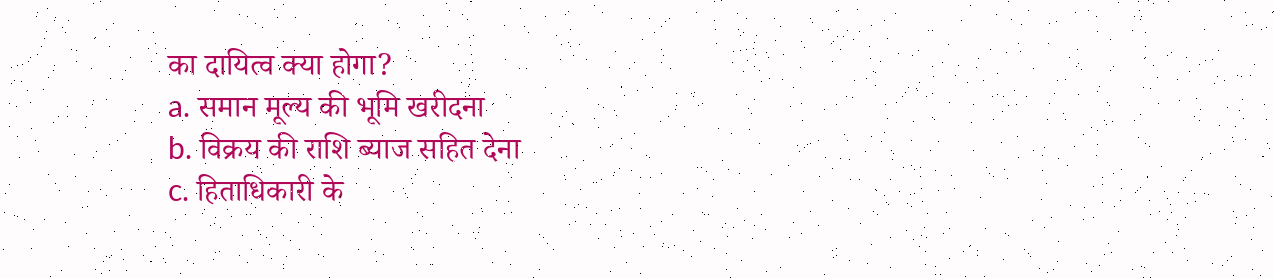का दायित्व क्या होगा?
a. समान मूल्य की भूमि खरीदना
b. विक्रय की राशि ब्याज सहित देना
c. हिताधिकारी के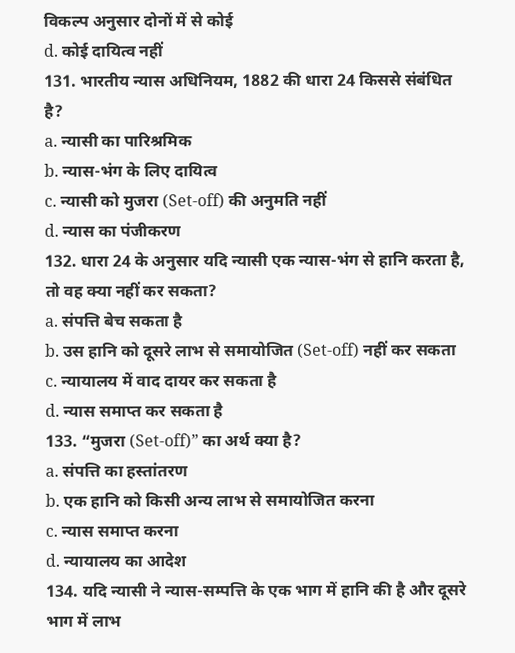विकल्प अनुसार दोनों में से कोई
d. कोई दायित्व नहीं
131. भारतीय न्यास अधिनियम, 1882 की धारा 24 किससे संबंधित है?
a. न्यासी का पारिश्रमिक
b. न्यास-भंग के लिए दायित्व
c. न्यासी को मुजरा (Set-off) की अनुमति नहीं
d. न्यास का पंजीकरण
132. धारा 24 के अनुसार यदि न्यासी एक न्यास-भंग से हानि करता है, तो वह क्या नहीं कर सकता?
a. संपत्ति बेच सकता है
b. उस हानि को दूसरे लाभ से समायोजित (Set-off) नहीं कर सकता
c. न्यायालय में वाद दायर कर सकता है
d. न्यास समाप्त कर सकता है
133. “मुजरा (Set-off)” का अर्थ क्या है?
a. संपत्ति का हस्तांतरण
b. एक हानि को किसी अन्य लाभ से समायोजित करना
c. न्यास समाप्त करना
d. न्यायालय का आदेश
134. यदि न्यासी ने न्यास-सम्पत्ति के एक भाग में हानि की है और दूसरे भाग में लाभ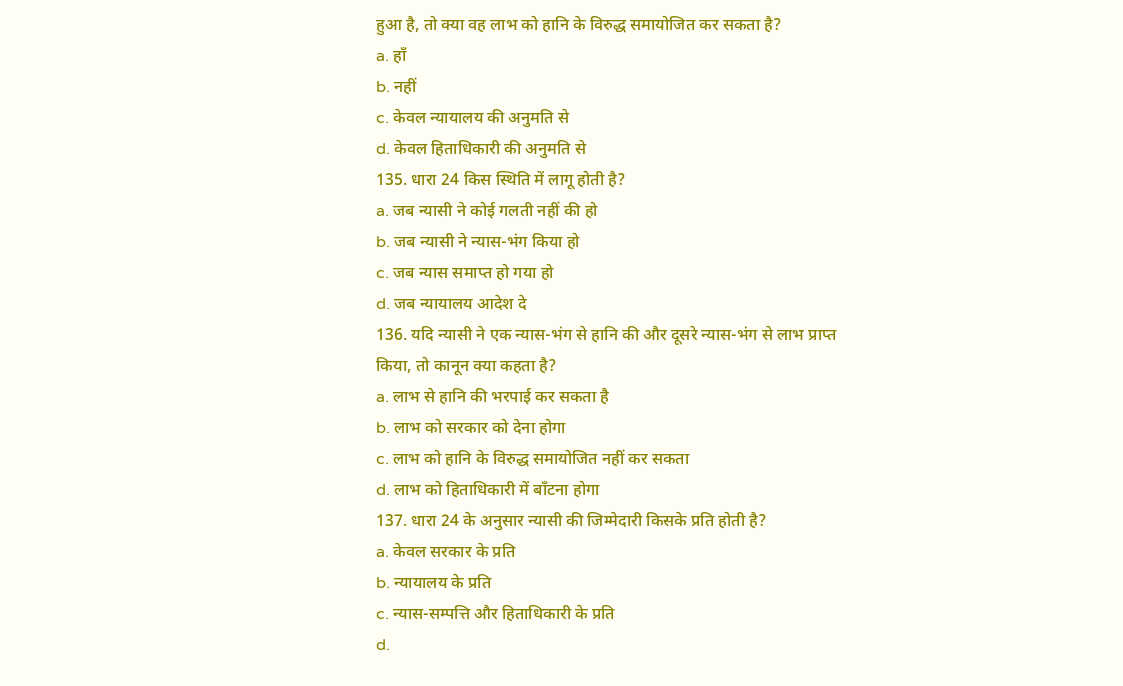हुआ है, तो क्या वह लाभ को हानि के विरुद्ध समायोजित कर सकता है?
a. हाँ
b. नहीं
c. केवल न्यायालय की अनुमति से
d. केवल हिताधिकारी की अनुमति से
135. धारा 24 किस स्थिति में लागू होती है?
a. जब न्यासी ने कोई गलती नहीं की हो
b. जब न्यासी ने न्यास-भंग किया हो
c. जब न्यास समाप्त हो गया हो
d. जब न्यायालय आदेश दे
136. यदि न्यासी ने एक न्यास-भंग से हानि की और दूसरे न्यास-भंग से लाभ प्राप्त किया, तो कानून क्या कहता है?
a. लाभ से हानि की भरपाई कर सकता है
b. लाभ को सरकार को देना होगा
c. लाभ को हानि के विरुद्ध समायोजित नहीं कर सकता
d. लाभ को हिताधिकारी में बाँटना होगा
137. धारा 24 के अनुसार न्यासी की जिम्मेदारी किसके प्रति होती है?
a. केवल सरकार के प्रति
b. न्यायालय के प्रति
c. न्यास-सम्पत्ति और हिताधिकारी के प्रति
d.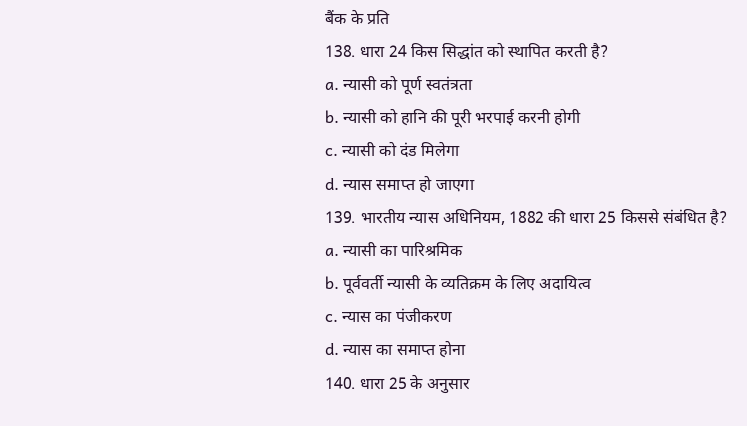बैंक के प्रति
138. धारा 24 किस सिद्धांत को स्थापित करती है?
a. न्यासी को पूर्ण स्वतंत्रता
b. न्यासी को हानि की पूरी भरपाई करनी होगी
c. न्यासी को दंड मिलेगा
d. न्यास समाप्त हो जाएगा
139. भारतीय न्यास अधिनियम, 1882 की धारा 25 किससे संबंधित है?
a. न्यासी का पारिश्रमिक
b. पूर्ववर्ती न्यासी के व्यतिक्रम के लिए अदायित्व
c. न्यास का पंजीकरण
d. न्यास का समाप्त होना
140. धारा 25 के अनुसार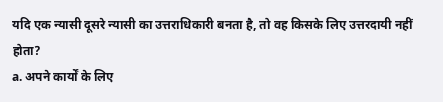यदि एक न्यासी दूसरे न्यासी का उत्तराधिकारी बनता है, तो वह किसके लिए उत्तरदायी नहीं होता?
a. अपने कार्यों के लिए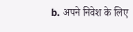b. अपने निवेश के लिए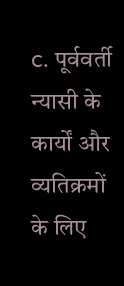c. पूर्ववर्ती न्यासी के कार्यों और व्यतिक्रमों के लिए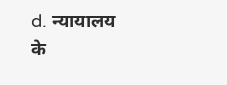d. न्यायालय के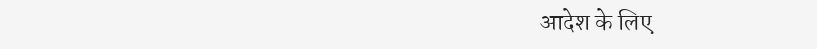आदेश के लिए